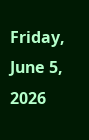Friday, June 5, 2026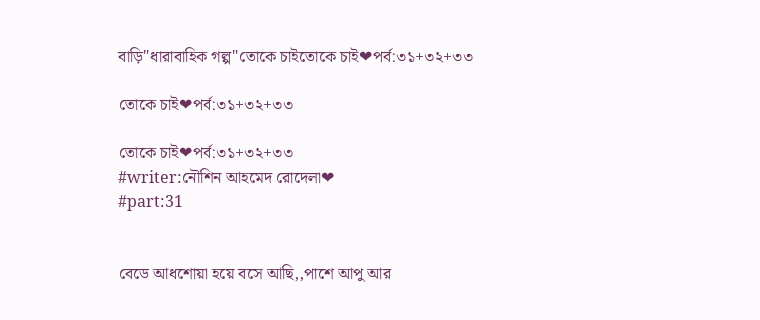বাড়ি"ধারাবাহিক গল্প"তোকে চাইতোকে চাই❤পর্ব:৩১+৩২+৩৩

তোকে চাই❤পর্ব:৩১+৩২+৩৩

তোকে চাই❤পর্ব:৩১+৩২+৩৩
#writer:নৌশিন আহমেদ রোদেলা❤
#part:31


বেডে আধশোয়া হয়ে বসে আছি,,পাশে আপু আর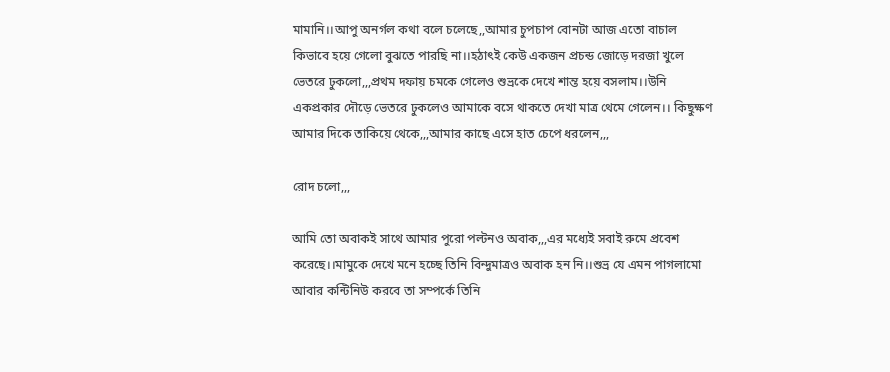মামানি।।আপু অনর্গল কথা বলে চলেছে,,আমার চুপচাপ বোনটা আজ এতো বাচাল কিভাবে হয়ে গেলো বুঝতে পারছি না।।হঠাৎই কেউ একজন প্রচন্ড জোড়ে দরজা খুলে ভেতরে ঢুকলো,,,প্রথম দফায় চমকে গেলেও শুভ্রকে দেখে শান্ত হয়ে বসলাম।।উনি একপ্রকার দৌড়ে ভেতরে ঢুকলেও আমাকে বসে থাকতে দেখা মাত্র থেমে গেলেন।। কিছুক্ষণ আমার দিকে তাকিয়ে থেকে,,,আমার কাছে এসে হাত চেপে ধরলেন,,,

রোদ চলো,,,

আমি তো অবাকই সাথে আমার পুরো পল্টনও অবাক,,,এর মধ্যেই সবাই রুমে প্রবেশ করেছে।।মামুকে দেখে মনে হচ্ছে তিনি বিন্দুমাত্রও অবাক হন নি।।শুভ্র যে এমন পাগলামো আবার কন্টিনিউ করবে তা সম্পর্কে তিনি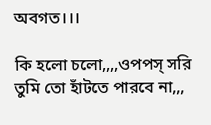অবগত।।।

কি হলো চলো,,,,ওপপস্ সরি তুমি তো হাঁটতে পারবে না,,,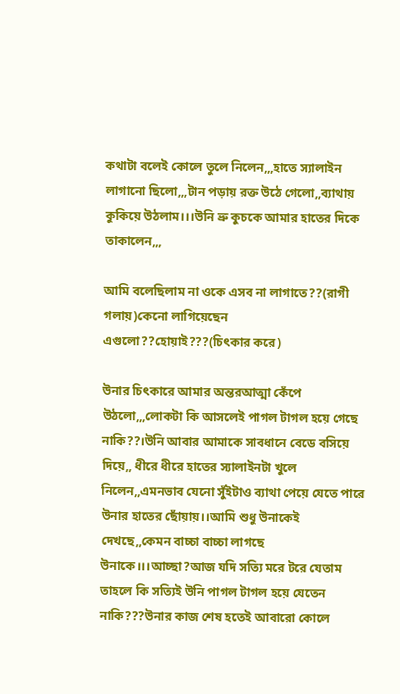কথাটা বলেই কোলে তুলে নিলেন,,,হাতে স্যালাইন লাগানো ছিলো,,,টান পড়ায় রক্ত উঠে গেলো,,ব্যাথায় কুকিয়ে উঠলাম।।।উনি ভ্রু কুচকে আমার হাতের দিকে তাকালেন,,,

আমি বলেছিলাম না ওকে এসব না লাগাতে??(রাগী গলায়)কেনো লাগিয়েছেন এগুলো??হোয়াই???(চিৎকার করে)

উনার চিৎকারে আমার অন্তরআত্মা কেঁপে উঠলো,,,লোকটা কি আসলেই পাগল টাগল হয়ে গেছে নাকি??।উনি আবার আমাকে সাবধানে বেডে বসিয়ে দিয়ে,, ধীরে ধীরে হাতের স্যালাইনটা খুলে নিলেন,,এমনভাব যেনো সুঁইটাও ব্যাথা পেয়ে যেতে পারে উনার হাতের ছোঁয়ায়।।আমি শুধু উনাকেই দেখছে,,কেমন বাচ্চা বাচ্চা লাগছে উনাকে।।।আচ্ছা?আজ যদি সত্যি মরে টরে যেতাম তাহলে কি সত্যিই উনি পাগল টাগল হয়ে যেতেন নাকি???উনার কাজ শেষ হতেই আবারো কোলে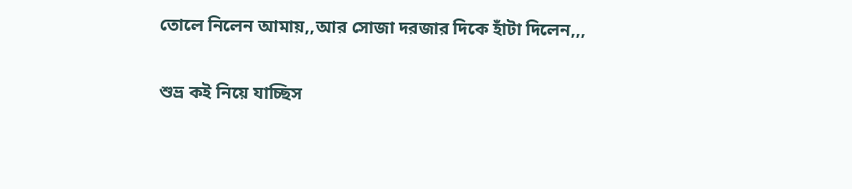তোলে নিলেন আমায়,,আর সোজা দরজার দিকে হাঁটা দিলেন,,,

শুভ্র কই নিয়ে যাচ্ছিস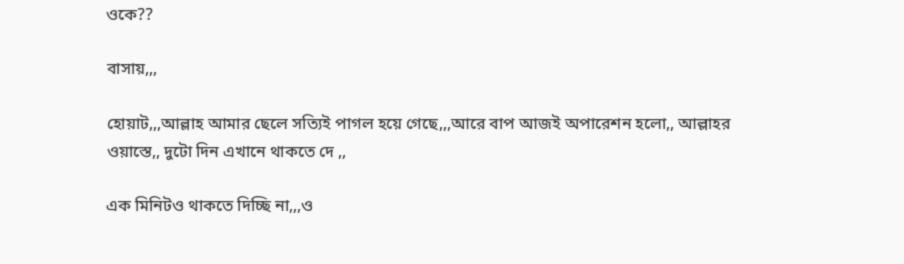ওকে??

বাসায়,,,

হোয়াট,,,আল্লাহ আমার ছেলে সত্যিই পাগল হয়ে গেছে,,,আরে বাপ আজই অপারেশন হলো,, আল্লাহর ওয়াস্তে,, দুটো দিন এখানে থাকতে দে ,,

এক মিনিটও থাকতে দিচ্ছি না,,,ও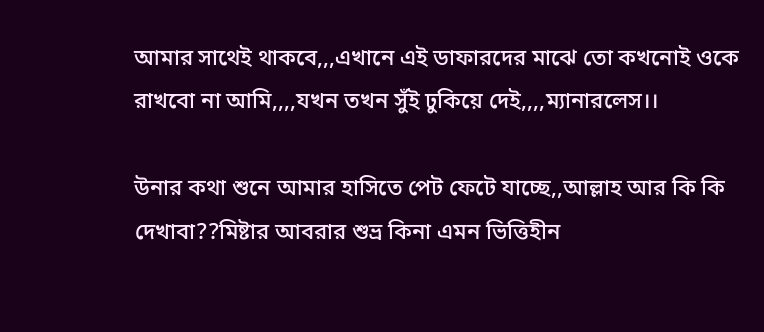আমার সাথেই থাকবে,,,এখানে এই ডাফারদের মাঝে তো কখনোই ওকে রাখবো না আমি,,,,যখন তখন সুঁই ঢুকিয়ে দেই,,,,ম্যানারলেস।।

উনার কথা শুনে আমার হাসিতে পেট ফেটে যাচ্ছে,,আল্লাহ আর কি কি দেখাবা??মিষ্টার আবরার শুভ্র কিনা এমন ভিত্তিহীন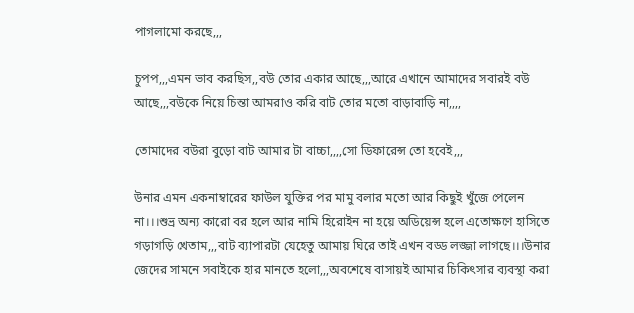পাগলামো করছে,,,

চুপপ,,,এমন ভাব করছিস,,বউ তোর একার আছে,,,আরে এখানে আমাদের সবারই বউ আছে,,,বউকে নিয়ে চিন্তা আমরাও করি বাট তোর মতো বাড়াবাড়ি না,,,,

তোমাদের বউরা বুড়ো বাট আমার টা বাচ্চা,,,,সো ডিফারেন্স তো হবেই,,,

উনার এমন একনাম্বারের ফাউল যুক্তির পর মামু বলার মতো আর কিছুই খুঁজে পেলেন না।।।শুভ্র অন্য কারো বর হলে আর নামি হিরোইন না হয়ে অডিয়েন্স হলে এতোক্ষণে হাসিতে গড়াগড়ি খেতাম,,,বাট ব্যাপারটা যেহেতু আমায় ঘিরে তাই এখন বড্ড লজ্জা লাগছে।।।উনার জেদের সামনে সবাইকে হার মানতে হলো,,,অবশেষে বাসায়ই আমার চিকিৎসার ব্যবস্থা করা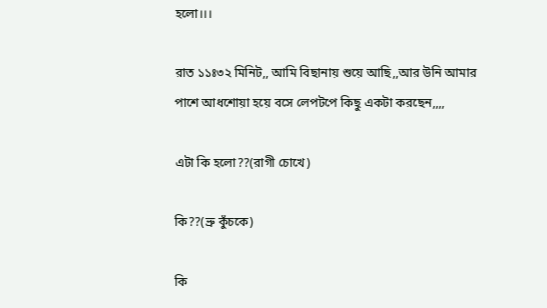হলো।।।

রাত ১১ঃ৩২ মিনিট,, আমি বিছানায় শুয়ে আছি,,আর উনি আমার পাশে আধশোয়া হয়ে বসে লেপটপে কিছু একটা করছেন,,,,

এটা কি হলো??(রাগী চোখে)

কি??(ভ্রু কুঁচকে)

কি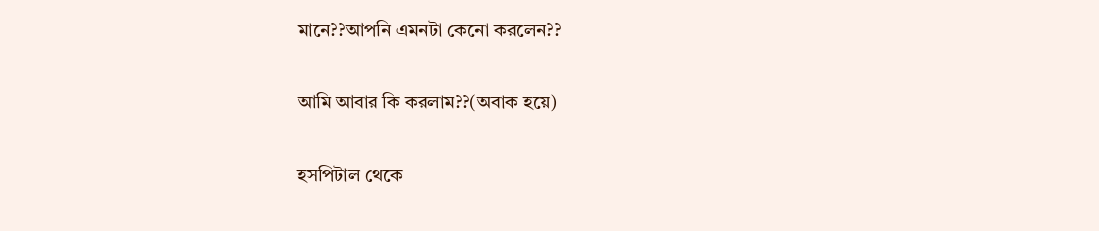মানে??আপনি এমনটা কেনো করলেন??

আমি আবার কি করলাম??(অবাক হয়ে)

হসপিটাল থেকে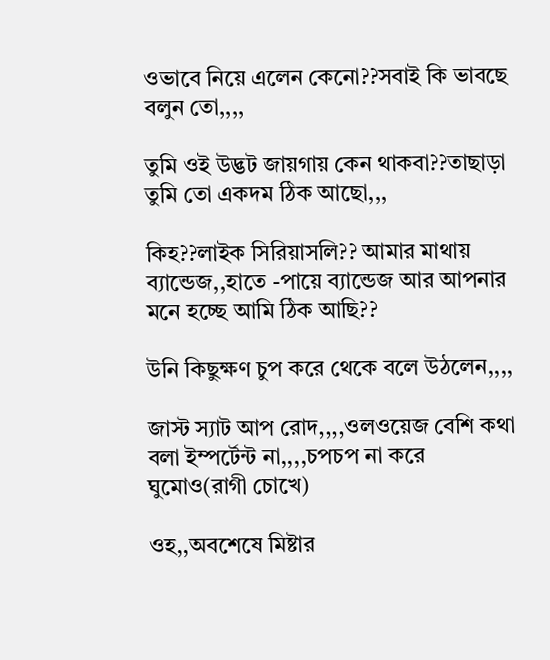ওভাবে নিয়ে এলেন কেনো??সবাই কি ভাবছে বলুন তো,,,,

তুমি ওই উদ্ভট জায়গায় কেন থাকবা??তাছাড়া তুমি তো একদম ঠিক আছো,,,

কিহ??লাইক সিরিয়াসলি?? আমার মাথায় ব্যান্ডেজ,,হাতে -পায়ে ব্যান্ডেজ আর আপনার মনে হচ্ছে আমি ঠিক আছি??

উনি কিছুক্ষণ চুপ করে থেকে বলে উঠলেন,,,,

জাস্ট স্যাট আপ রোদ,,,,ওলওয়েজ বেশি কথা বলা ইম্পর্টেন্ট না,,,,চপচপ না করে ঘুমোও(রাগী চোখে)

ওহ,,অবশেষে মিষ্টার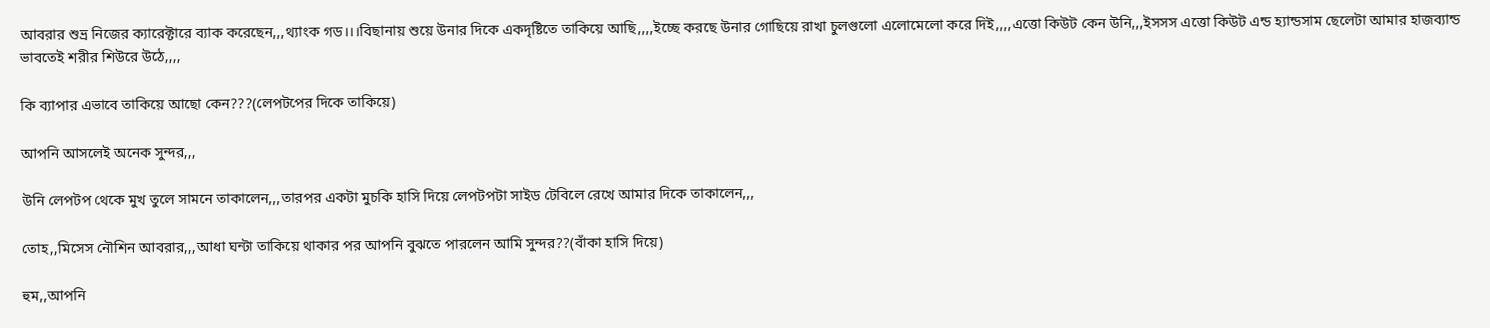আবরার শুভ্র নিজের ক্যারেক্টারে ব্যাক করেছেন,,,থ্যাংক গড।।।বিছানায় শুয়ে উনার দিকে একদৃষ্টিতে তাকিয়ে আছি,,,,ইচ্ছে করছে উনার গোছিয়ে রাখা চুলগুলো এলোমেলো করে দিই,,,,এত্তো কিউট কেন উনি,,,ইসসস এত্তো কিউট এন্ড হ্যান্ডসাম ছেলেটা আমার হাজব্যান্ড ভাবতেই শরীর শিউরে উঠে,,,,

কি ব্যাপার এভাবে তাকিয়ে আছো কেন???(লেপটপের দিকে তাকিয়ে)

আপনি আসলেই অনেক সুন্দর,,,

উনি লেপটপ থেকে মুখ তুলে সামনে তাকালেন,,,তারপর একটা মুচকি হাসি দিয়ে লেপটপটা সাইড টেবিলে রেখে আমার দিকে তাকালেন,,,

তোহ,,মিসেস নৌশিন আবরার,,,আধা ঘন্টা তাকিয়ে থাকার পর আপনি বুঝতে পারলেন আমি সুন্দর??(বাঁকা হাসি দিয়ে)

হুম,,আপনি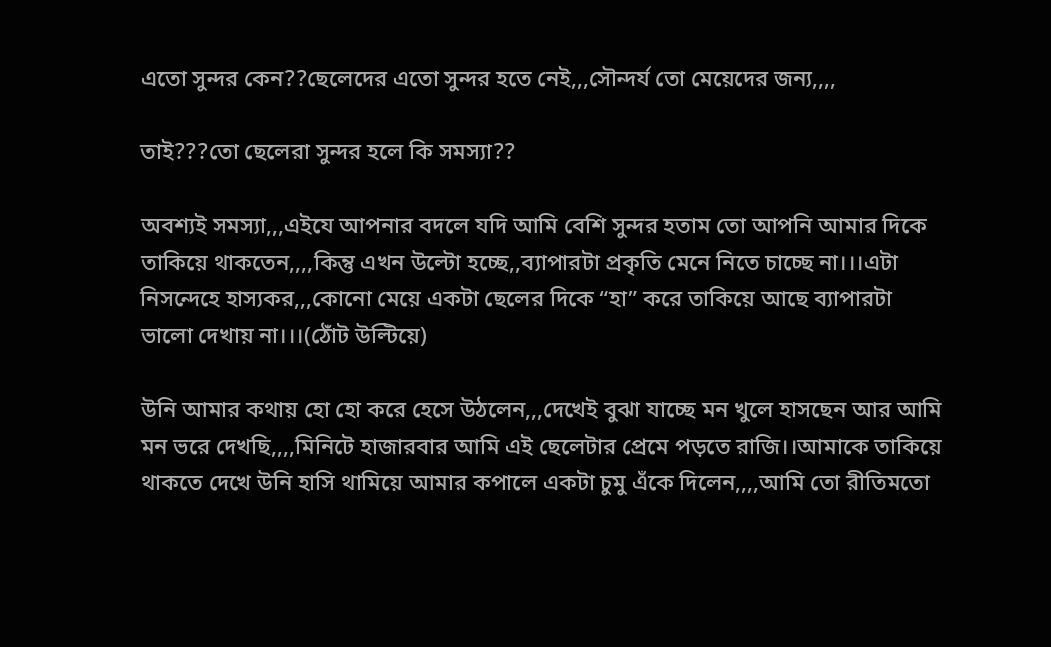এতো সুন্দর কেন??ছেলেদের এতো সুন্দর হতে নেই,,,সৌন্দর্য তো মেয়েদের জন্য,,,,

তাই???তো ছেলেরা সুন্দর হলে কি সমস্যা??

অবশ্যই সমস্যা,,,এইযে আপনার বদলে যদি আমি বেশি সুন্দর হতাম তো আপনি আমার দিকে তাকিয়ে থাকতেন,,,,কিন্তু এখন উল্টো হচ্ছে,,ব্যাপারটা প্রকৃতি মেনে নিতে চাচ্ছে না।।।এটা নিসন্দেহে হাস্যকর,,,কোনো মেয়ে একটা ছেলের দিকে “হা” করে তাকিয়ে আছে ব্যাপারটা ভালো দেখায় না।।।(ঠোঁট উল্টিয়ে)

উনি আমার কথায় হো হো করে হেসে উঠলেন,,,দেখেই বুঝা যাচ্ছে মন খুলে হাসছেন আর আমি মন ভরে দেখছি,,,,মিনিটে হাজারবার আমি এই ছেলেটার প্রেমে পড়তে রাজি।।আমাকে তাকিয়ে থাকতে দেখে উনি হাসি থামিয়ে আমার কপালে একটা চুমু এঁকে দিলেন,,,,আমি তো রীতিমতো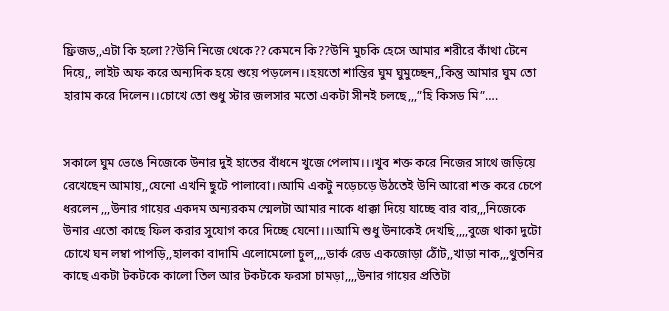ফ্রিজড,,এটা কি হলো??উনি নিজে থেকে??কেমনে কি??উনি মুচকি হেসে আমার শরীরে কাঁথা টেনে দিয়ে,, লাইট অফ করে অন্যদিক হয়ে শুয়ে পড়লেন।।হয়তো শান্তির ঘুম ঘুমুচ্ছেন,,কিন্তু আমার ঘুম তো হারাম করে দিলেন।।চোখে তো শুধু স্টার জলসার মতো একটা সীনই চলছে,,,”হি কিসড মি”….


সকালে ঘুম ভেঙে নিজেকে উনার দুই হাতের বাঁধনে খুজে পেলাম।।।খুব শক্ত করে নিজের সাথে জড়িয়ে রেখেছেন আমায়,,যেনো এখনি ছুটে পালাবো।।আমি একটু নড়েচড়ে উঠতেই উনি আরো শক্ত করে চেপে ধরলেন ,,,উনার গায়ের একদম অন্যরকম স্মেলটা আমার নাকে ধাক্কা দিয়ে যাচ্ছে বার বার,,,নিজেকে উনার এতো কাছে ফিল করার সুযোগ করে দিচ্ছে যেনো।।।আমি শুধু উনাকেই দেখছি,,,,বুজে থাকা দুটো চোখে ঘন লম্বা পাপড়ি,,হালকা বাদামি এলোমেলো চুল,,,,ডার্ক রেড একজোড়া ঠোঁট,,খাড়া নাক,,,থুতনির কাছে একটা টকটকে কালো তিল আর টকটকে ফরসা চামড়া,,,,উনার গায়ের প্রতিটা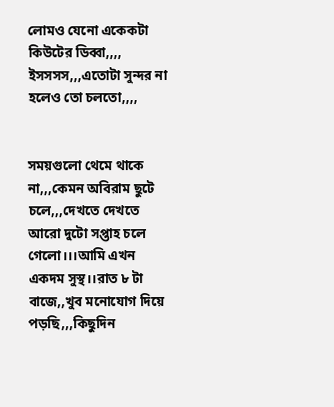লোমও যেনো একেকটা কিউটের ডিব্বা,,,, ইসসসস,,,এতোটা সুন্দর না হলেও তো চলতো,,,,


সময়গুলো থেমে থাকে না,,,কেমন অবিরাম ছুটে চলে,,,দেখতে দেখতে আরো দুটো সপ্তাহ চলে গেলো।।।আমি এখন একদম সুস্থ।।রাত ৮ টা বাজে,,খুব মনোযোগ দিয়ে পড়ছি,,,কিছুদিন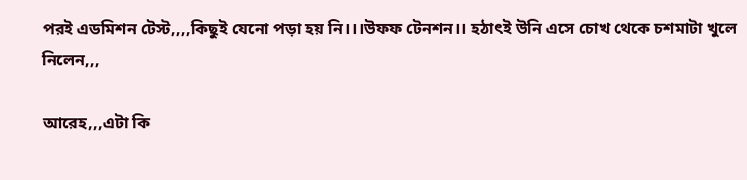পরই এডমিশন টেস্ট,,,,কিছুই যেনো পড়া হয় নি।।।উফফ টেনশন।। হঠাৎই উনি এসে চোখ থেকে চশমাটা খুলে নিলেন,,,

আরেহ,,,এটা কি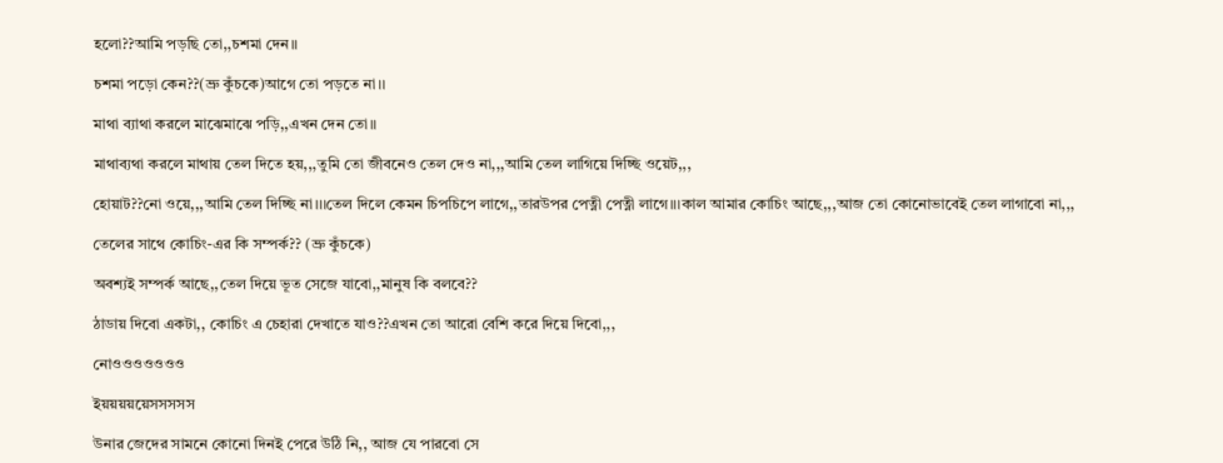হলো??আমি পড়ছি তো,,চশমা দেন।।

চশমা পড়ো কেন??(ভ্রু কুঁচকে)আগে তো পড়তে না।।

মাথা ব্যাথা করলে মাঝেমাঝে পড়ি,,এখন দেন তো।।

মাথাব্যথা করলে মাথায় তেল দিতে হয়,,,তুমি তো জীবনেও তেল দেও না,,,আমি তেল লাগিয়ে দিচ্ছি ওয়েট,,,

হোয়াট??নো ওয়ে,,,আমি তেল দিচ্ছি না।।।তেল দিলে কেমন চিপচিপে লাগে,,তারউপর পেত্নী পেত্নী লাগে।।।কাল আমার কোচিং আছে,,,আজ তো কোনোভাবেই তেল লাগাবো না,,,

তেলের সাথে কোচিং-এর কি সম্পর্ক?? (ভ্রু কুঁচকে)

অবশ্যই সম্পর্ক আছে,,তেল দিয়ে ভূত সেজে যাবো,,মানুষ কি বলবে??

ঠাডায় দিবো একটা,, কোচিং এ চেহারা দেখাতে যাও??এখন তো আরো বেশি করে দিয়ে দিবো,,,

নোওওওওওওও

ইয়য়য়য়য়েসসসসস

উনার জেদের সামনে কোনো দিনই পেরে উঠি নি,, আজ যে পারবো সে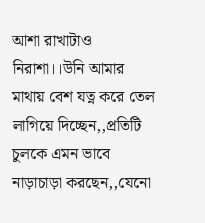আশা রাখাটাও নিরাশা।।উনি আমার মাথায় বেশ যত্ন করে তেল লাগিয়ে দিচ্ছেন,,প্রতিটি চুলকে এমন ভাবে নাড়াচাড়া করছেন,,যেনো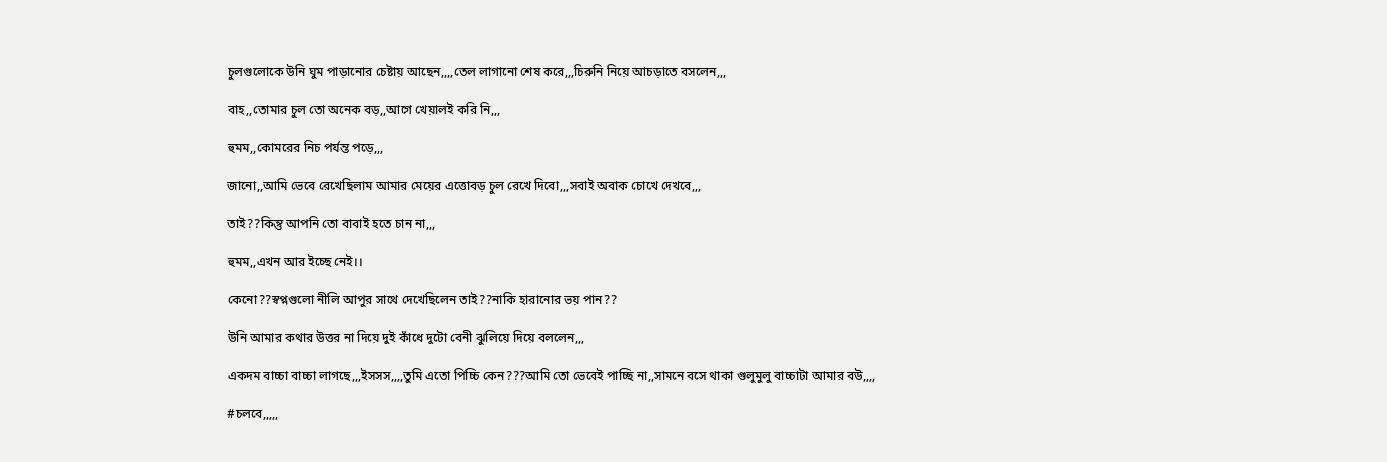চুলগুলোকে উনি ঘুম পাড়ানোর চেষ্টায় আছেন,,,,তেল লাগানো শেষ করে,,,চিরুনি নিয়ে আচড়াতে বসলেন,,,

বাহ,,তোমার চুল তো অনেক বড়,,আগে খেয়ালই করি নি,,,

হুমম,,কোমরের নিচ পর্যন্ত পড়ে,,,

জানো,,আমি ভেবে রেখেছিলাম আমার মেয়ের এত্তোবড় চুল রেখে দিবো,,,সবাই অবাক চোখে দেখবে,,,

তাই??কিন্তু আপনি তো বাবাই হতে চান না,,,

হুমম,,এখন আর ইচ্ছে নেই।।

কেনো??স্বপ্নগুলো নীলি আপুর সাথে দেখেছিলেন তাই??নাকি হারানোর ভয় পান??

উনি আমার কথার উত্তর না দিয়ে দুই কাঁধে দুটো বেনী ঝুলিয়ে দিয়ে বললেন,,,

একদম বাচ্চা বাচ্চা লাগছে,,,ইসসস,,,,তুমি এতো পিচ্চি কেন???আমি তো ভেবেই পাচ্ছি না,,সামনে বসে থাকা গুলুমুলু বাচ্চাটা আমার বউ,,,,

#চলবে,,,,,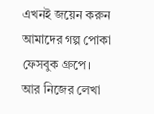এখনই জয়েন করুন আমাদের গল্প পোকা ফেসবুক গ্রুপে।
আর নিজের লেখা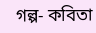গল্প- কবিতা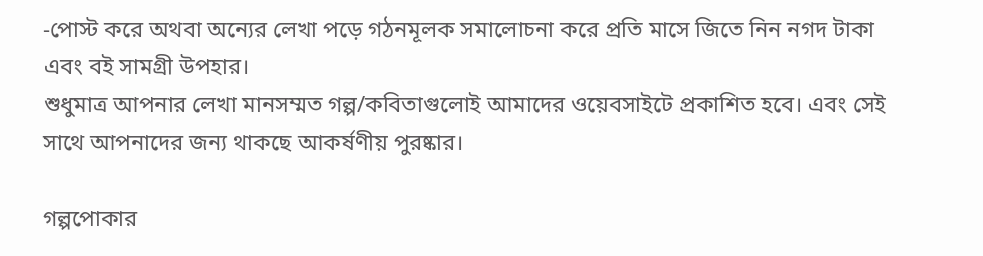-পোস্ট করে অথবা অন্যের লেখা পড়ে গঠনমূলক সমালোচনা করে প্রতি মাসে জিতে নিন নগদ টাকা এবং বই সামগ্রী উপহার।
শুধুমাত্র আপনার লেখা মানসম্মত গল্প/কবিতাগুলোই আমাদের ওয়েবসাইটে প্রকাশিত হবে। এবং সেই সাথে আপনাদের জন্য থাকছে আকর্ষণীয় পুরষ্কার।

গল্পপোকার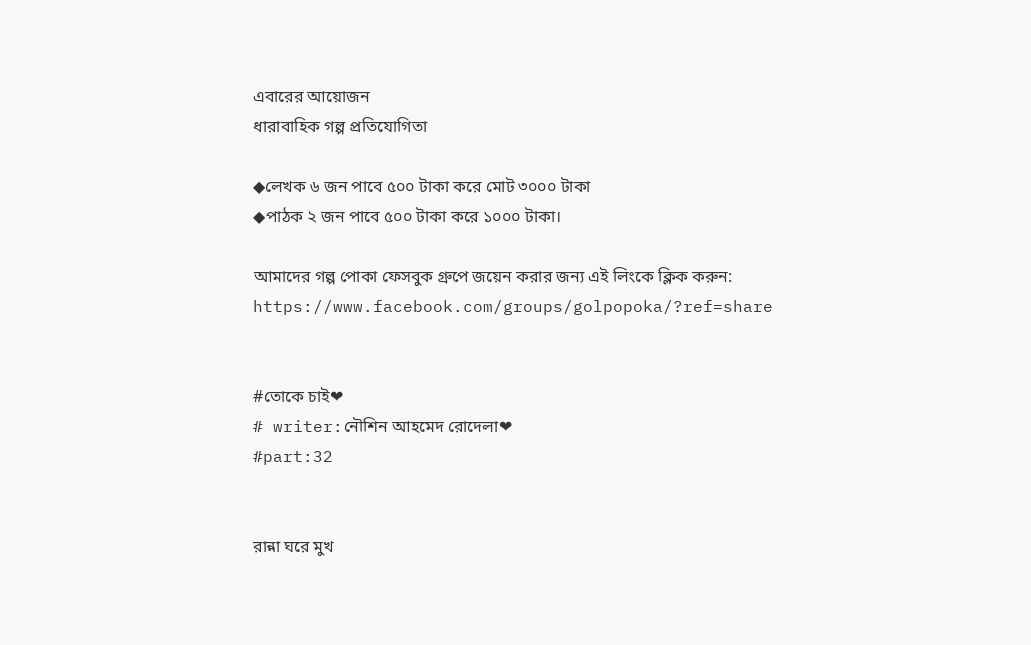এবারের আয়োজন
ধারাবাহিক গল্প প্রতিযোগিতা

◆লেখক ৬ জন পাবে ৫০০ টাকা করে মোট ৩০০০ টাকা
◆পাঠক ২ জন পাবে ৫০০ টাকা করে ১০০০ টাকা।

আমাদের গল্প পোকা ফেসবুক গ্রুপে জয়েন করার জন্য এই লিংকে ক্লিক করুন: https://www.facebook.com/groups/golpopoka/?ref=share


#তোকে চাই❤
# writer:নৌশিন আহমেদ রোদেলা❤
#part:32


রান্না ঘরে মুখ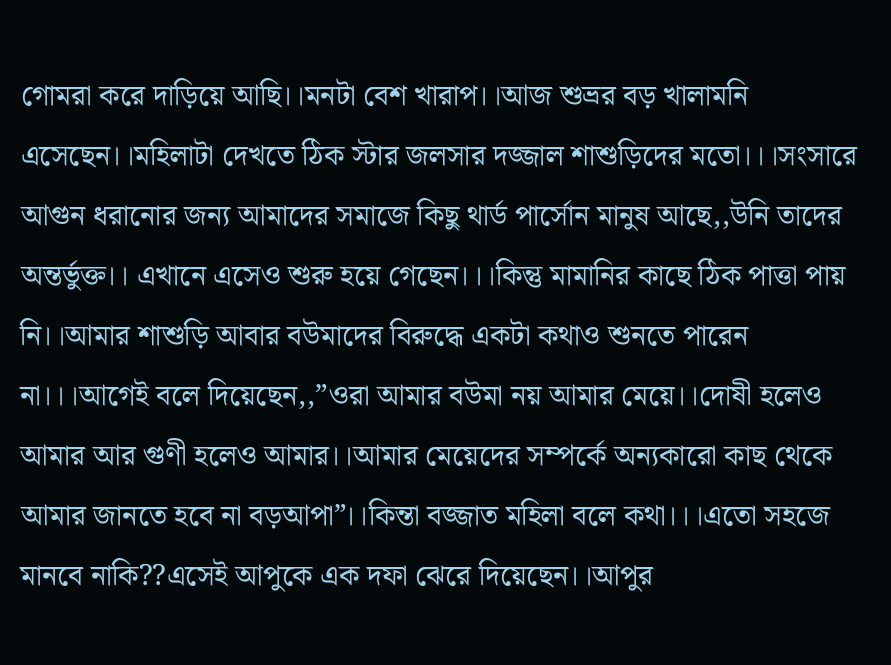গোমরা করে দাড়িয়ে আছি।।মনটা বেশ খারাপ।।আজ শুভ্রর বড় খালামনি এসেছেন।।মহিলাটা দেখতে ঠিক স্টার জলসার দজ্জাল শাশুড়িদের মতো।।।সংসারে আগুন ধরানোর জন্য আমাদের সমাজে কিছু থার্ড পার্সোন মানুষ আছে,,উনি তাদের অন্তর্ভুক্ত।। এখানে এসেও শুরু হয়ে গেছেন।।।কিন্তু মামানির কাছে ঠিক পাত্তা পায় নি।।আমার শাশুড়ি আবার বউমাদের বিরুদ্ধে একটা কথাও শুনতে পারেন না।।।আগেই বলে দিয়েছেন,,”ওরা আমার বউমা নয় আমার মেয়ে।।দোষী হলেও আমার আর গুণী হলেও আমার।।আমার মেয়েদের সম্পর্কে অন্যকারো কাছ থেকে আমার জানতে হবে না বড়আপা”।।কিন্তা বজ্জাত মহিলা বলে কথা।।।এতো সহজে মানবে নাকি??এসেই আপুকে এক দফা ঝেরে দিয়েছেন।।আপুর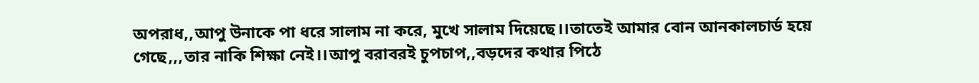অপরাধ,,আপু উনাকে পা ধরে সালাম না করে, মুখে সালাম দিয়েছে।।তাতেই আমার বোন আনকালচার্ড হয়ে গেছে,,,তার নাকি শিক্ষা নেই।।আপু বরাবরই চুপচাপ,,বড়দের কথার পিঠে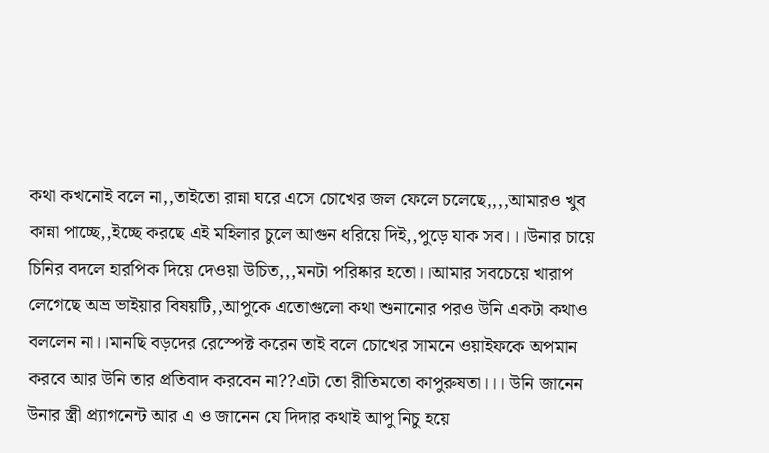কথা কখনোই বলে না,,তাইতো রান্না ঘরে এসে চোখের জল ফেলে চলেছে,,,,আমারও খুব কান্না পাচ্ছে,,ইচ্ছে করছে এই মহিলার চুলে আগুন ধরিয়ে দিই,,পুড়ে যাক সব।।।উনার চায়ে চিনির বদলে হারপিক দিয়ে দেওয়া উচিত,,,মনটা পরিষ্কার হতো।।আমার সবচেয়ে খারাপ লেগেছে অভ্র ভাইয়ার বিষয়টি,,আপুকে এতোগুলো কথা শুনানোর পরও উনি একটা কথাও বললেন না।।মানছি বড়দের রেস্পেক্ট করেন তাই বলে চোখের সামনে ওয়াইফকে অপমান করবে আর উনি তার প্রতিবাদ করবেন না??এটা তো রীতিমতো কাপুরুষতা।।। উনি জানেন উনার স্ত্রী প্র্যাগনেন্ট আর এ ও জানেন যে দিদার কথাই আপু নিচু হয়ে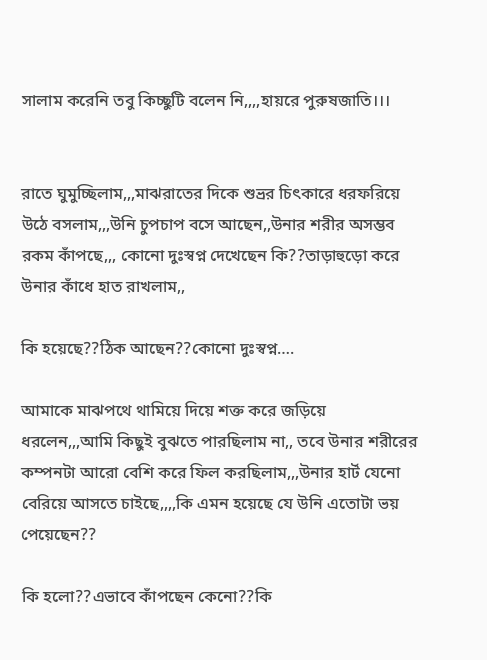সালাম করেনি তবু কিচ্ছুটি বলেন নি,,,,হায়রে পুরুষজাতি।।।


রাতে ঘুমুচ্ছিলাম,,,মাঝরাতের দিকে শুভ্রর চিৎকারে ধরফরিয়ে উঠে বসলাম,,,উনি চুপচাপ বসে আছেন,,উনার শরীর অসম্ভব রকম কাঁপছে,,, কোনো দুঃস্বপ্ন দেখেছেন কি??তাড়াহুড়ো করে উনার কাঁধে হাত রাখলাম,,

কি হয়েছে??ঠিক আছেন??কোনো দুঃস্বপ্ন….

আমাকে মাঝপথে থামিয়ে দিয়ে শক্ত করে জড়িয়ে ধরলেন,,,আমি কিছুই বুঝতে পারছিলাম না,, তবে উনার শরীরের কম্পনটা আরো বেশি করে ফিল করছিলাম,,,উনার হার্ট যেনো বেরিয়ে আসতে চাইছে,,,,কি এমন হয়েছে যে উনি এতোটা ভয় পেয়েছেন??

কি হলো??এভাবে কাঁপছেন কেনো??কি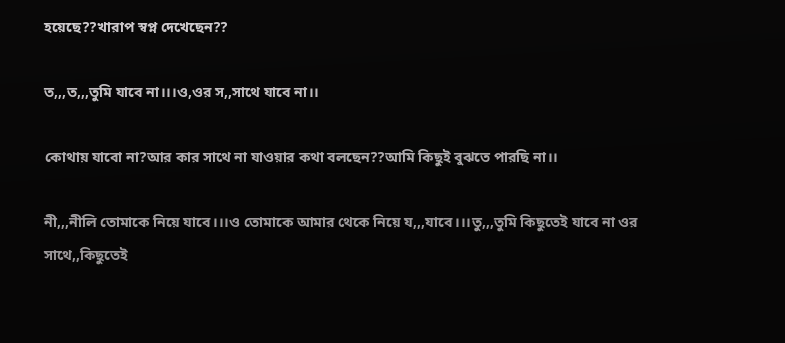হয়েছে??খারাপ স্বপ্ন দেখেছেন??

ত,,,ত,,,তুমি যাবে না।।।ও,ওর স,,সাথে যাবে না।।

কোথায় যাবো না?আর কার সাথে না যাওয়ার কথা বলছেন??আমি কিছুই বুঝতে পারছি না।।

নী,,,নীলি তোমাকে নিয়ে যাবে।।।ও তোমাকে আমার থেকে নিয়ে য,,,যাবে।।।তু,,,তুমি কিছুতেই যাবে না ওর সাথে,,কিছুতেই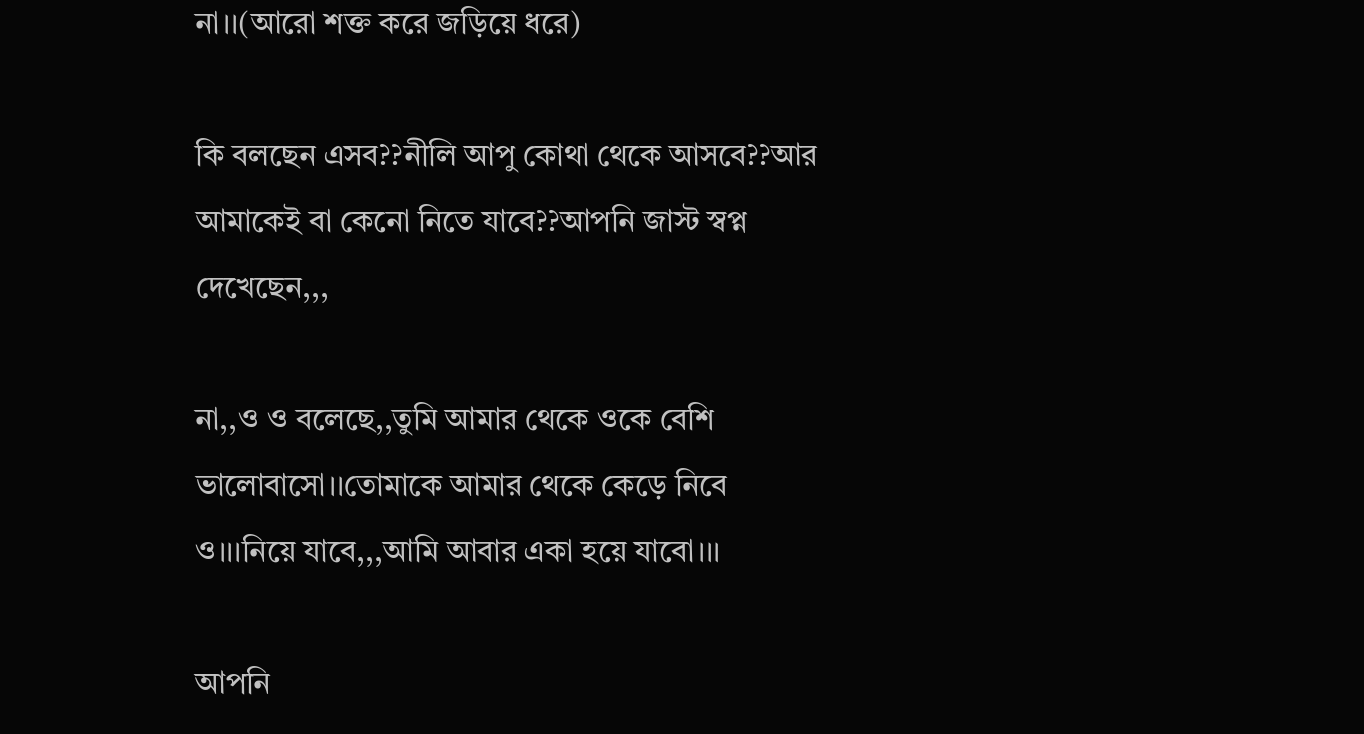না।।(আরো শক্ত করে জড়িয়ে ধরে)

কি বলছেন এসব??নীলি আপু কোথা থেকে আসবে??আর আমাকেই বা কেনো নিতে যাবে??আপনি জাস্ট স্বপ্ন দেখেছেন,,,

না,,ও ও বলেছে,,তুমি আমার থেকে ওকে বেশি ভালোবাসো।।তোমাকে আমার থেকে কেড়ে নিবে ও।।।নিয়ে যাবে,,,আমি আবার একা হয়ে যাবো।।।

আপনি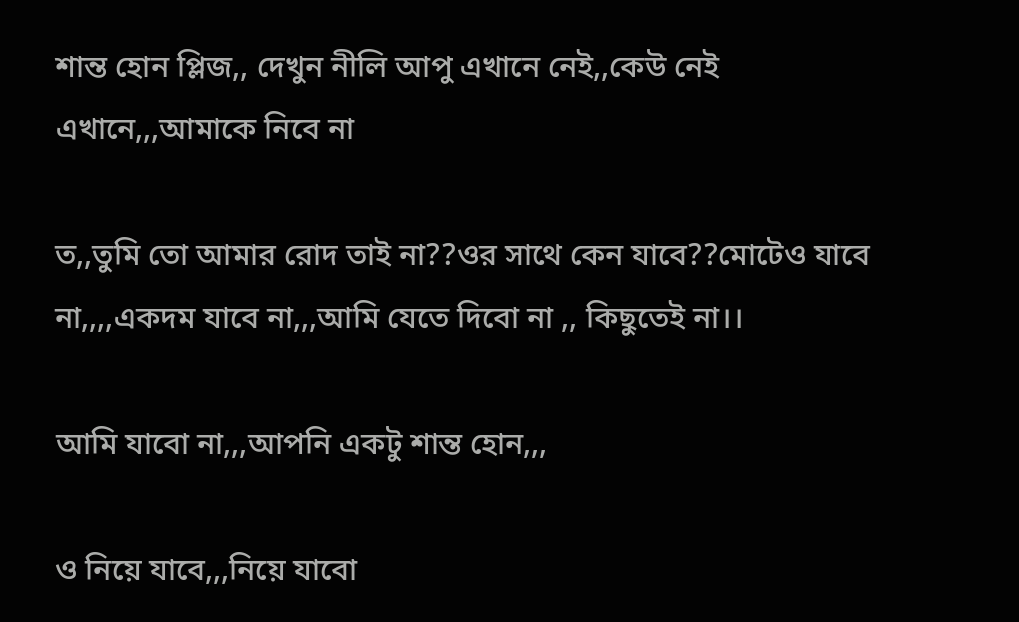শান্ত হোন প্লিজ,, দেখুন নীলি আপু এখানে নেই,,কেউ নেই এখানে,,,আমাকে নিবে না

ত,,তুমি তো আমার রোদ তাই না??ওর সাথে কেন যাবে??মোটেও যাবে না,,,,একদম যাবে না,,,আমি যেতে দিবো না ,, কিছুতেই না।।

আমি যাবো না,,,আপনি একটু শান্ত হোন,,,

ও নিয়ে যাবে,,,নিয়ে যাবো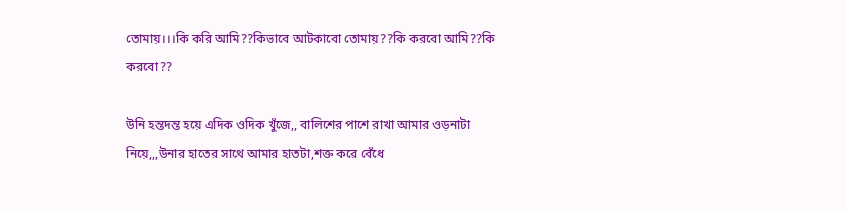তোমায়।।।কি করি আমি??কিভাবে আটকাবো তোমায়??কি করবো আমি??কি করবো??

উনি হন্তদন্ত হয়ে এদিক ওদিক খুঁজে,, বালিশের পাশে রাখা আমার ওড়নাটা নিয়ে,,,উনার হাতের সাথে আমার হাতটা,শক্ত করে বেঁধে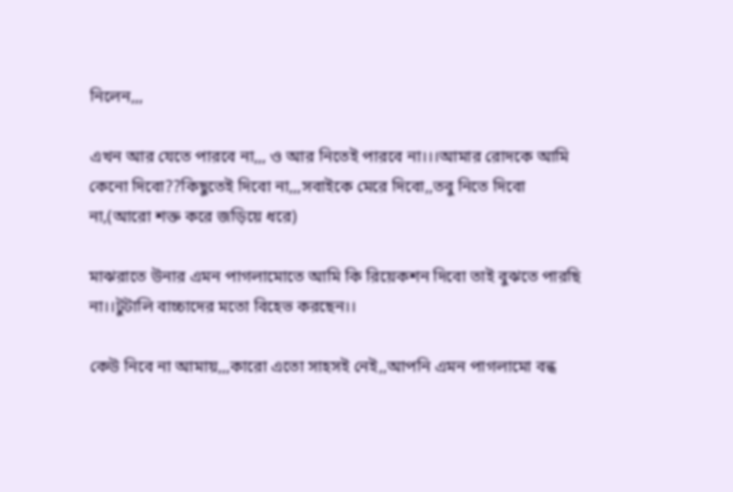নিলেন,,,

এখন আর যেতে পারবে না,,, ও আর নিতেই পারবে না।।।আমার রোদকে আমি কেনো দিবো??কিছুতেই দিবো না,,,সবাইকে মেরে দিবো,,তবু নিতে দিবো না,(আরো শক্ত করে জড়িয়ে ধরে)

মাঝরাতে উনার এমন পাগলামোতে আমি কি রিয়েকশন দিবো তাই বুঝতে পারছি না।।টুটালি বাচ্চাদের মতো বিহেভ করছেন।।

কেউ নিবে না আমায়,,,কারো এতো সাহসই নেই,,আপনি এমন পাগলামো বন্ধ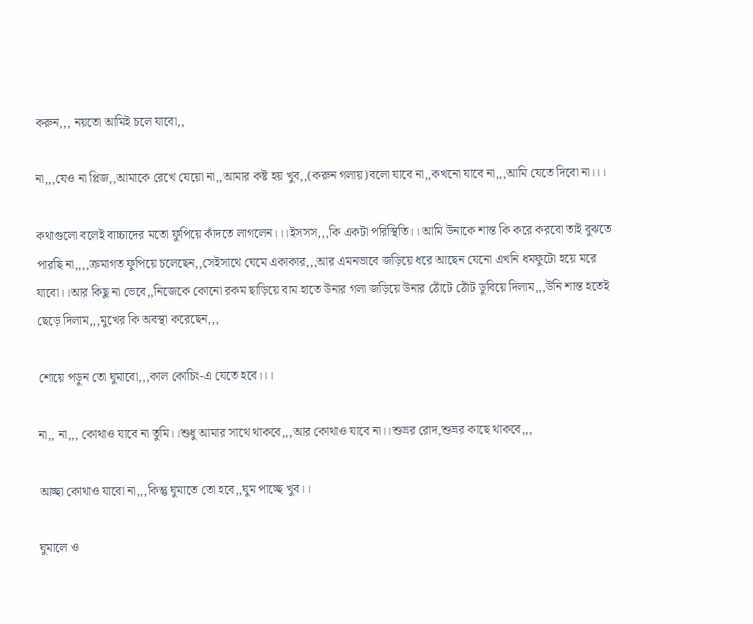করুন,,, নয়তো আমিই চলে যাবো,,

না,,,যেও না প্লিজ,,আমাকে রেখে যেয়ো না,,আমার কষ্ট হয় খুব,,(করুন গলায়)বলো যাবে না,,কখনো যাবে না,,,আমি যেতে দিবো না।।।

কথাগুলো বলেই বাচ্চাদের মতো ফুপিয়ে কাঁদতে লাগলেন।।।ইসসস,,,কি একটা পরিস্থিতি।। আমি উনাকে শান্ত কি করে করবো তাই বুঝতে পারছি না,,,,ক্রমাগত ফুপিয়ে চলেছেন,,সেইসাথে ঘেমে একাকার,,,আর এমনভাবে জড়িয়ে ধরে আছেন যেনো এখনি ধমফুটো হয়ে মরে যাবো।।আর কিছু না ভেবে,,নিজেকে কোনো রকম ছাড়িয়ে বাম হাতে উনার গলা জড়িয়ে উনার ঠোঁটে ঠোঁট ডুবিয়ে দিলাম,,,উনি শান্ত হতেই ছেড়ে দিলাম,,,মুখের কি অবস্থা করেছেন,,,

শোয়ে পড়ুন তো ঘুমাবো,,,কাল কোচিং-এ যেতে হবে।।।

না,, না,,, কোথাও যাবে না তুমি।।শুধু আমার সাথে থাকবে,,,আর কোথাও যাবে না।।শুভ্রর রোদ,শুভ্রর কাছে থাকবে,,,

আচ্ছা কোথাও যাবো না,,,কিন্তু ঘুমাতে তো হবে,,ঘুম পাচ্ছে খুব।।

ঘুমালে ও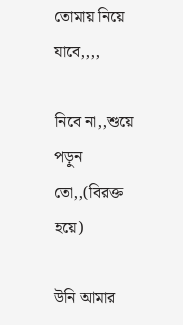তোমায় নিয়ে যাবে,,,,

নিবে না,,শুয়ে পড়ুন তো,,(বিরক্ত হয়ে)

উনি আমার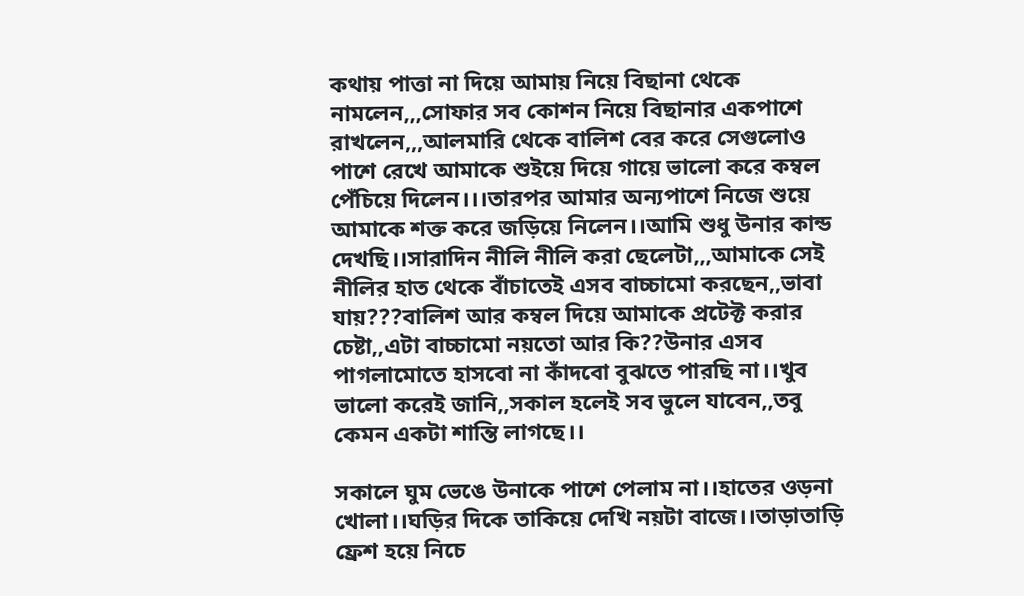কথায় পাত্তা না দিয়ে আমায় নিয়ে বিছানা থেকে নামলেন,,,সোফার সব কোশন নিয়ে বিছানার একপাশে রাখলেন,,,আলমারি থেকে বালিশ বের করে সেগুলোও পাশে রেখে আমাকে শুইয়ে দিয়ে গায়ে ভালো করে কম্বল পেঁচিয়ে দিলেন।।।তারপর আমার অন্যপাশে নিজে শুয়ে আমাকে শক্ত করে জড়িয়ে নিলেন।।আমি শুধু উনার কান্ড দেখছি।।সারাদিন নীলি নীলি করা ছেলেটা,,,আমাকে সেই নীলির হাত থেকে বাঁচাতেই এসব বাচ্চামো করছেন,,ভাবা যায়???বালিশ আর কম্বল দিয়ে আমাকে প্রটেক্ট করার চেষ্টা,,এটা বাচ্চামো নয়তো আর কি??উনার এসব পাগলামোতে হাসবো না কাঁদবো বুঝতে পারছি না।।খুব ভালো করেই জানি,,সকাল হলেই সব ভুলে যাবেন,,তবু কেমন একটা শান্তি লাগছে।।

সকালে ঘুম ভেঙে উনাকে পাশে পেলাম না।।হাতের ওড়না খোলা।।ঘড়ির দিকে তাকিয়ে দেখি নয়টা বাজে।।তাড়াতাড়ি ফ্রেশ হয়ে নিচে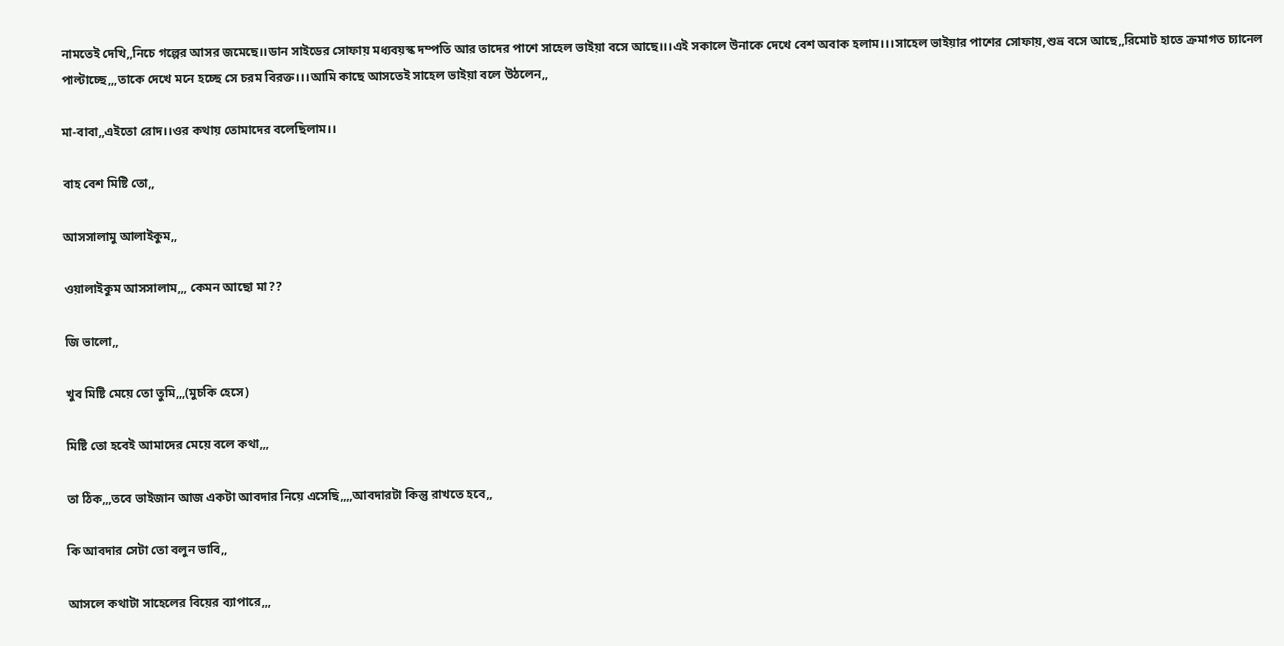নামতেই দেখি,,নিচে গল্পের আসর জমেছে।।ডান সাইডের সোফায় মধ্যবয়স্ক দম্পতি আর তাদের পাশে সাহেল ভাইয়া বসে আছে।।।এই সকালে উনাকে দেখে বেশ অবাক হলাম।।।সাহেল ভাইয়ার পাশের সোফায়,শুভ্র বসে আছে,,রিমোট হাতে ক্রমাগত চ্যানেল পাল্টাচ্ছে,,,তাকে দেখে মনে হচ্ছে সে চরম বিরক্ত।।।আমি কাছে আসতেই সাহেল ভাইয়া বলে উঠলেন,,

মা-বাবা,,এইতো রোদ।।ওর কথায় তোমাদের বলেছিলাম।।

বাহ বেশ মিষ্টি তো,,

আসসালামু আলাইকুম,,

ওয়ালাইকুম আসসালাম,,, কেমন আছো মা??

জি ভালো,,

খুব মিষ্টি মেয়ে তো তুমি,,,(মুচকি হেসে)

মিষ্টি তো হবেই আমাদের মেয়ে বলে কথা,,,

তা ঠিক,,,তবে ভাইজান আজ একটা আবদার নিয়ে এসেছি,,,,আবদারটা কিন্তু রাখতে হবে,,

কি আবদার সেটা তো বলুন ভাবি,,

আসলে কথাটা সাহেলের বিয়ের ব্যাপারে,,,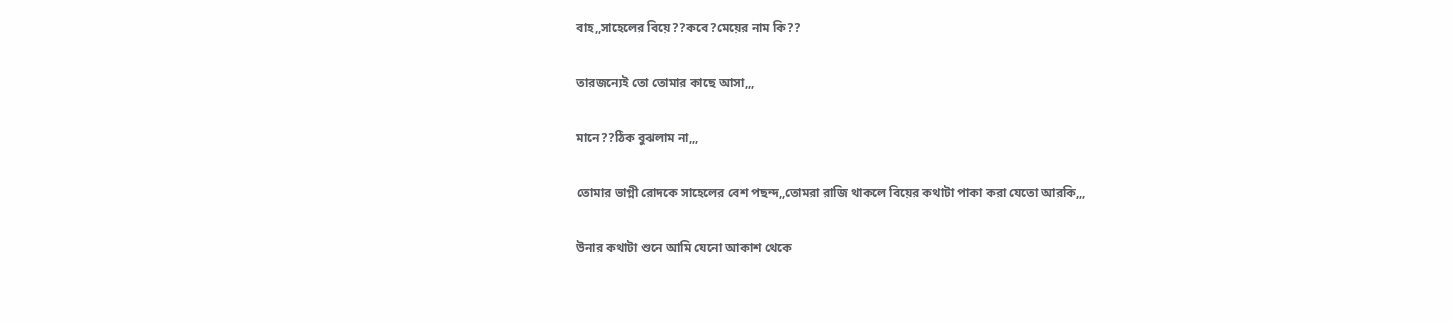বাহ,,সাহেলের বিয়ে??কবে?মেয়ের নাম কি??

তারজন্যেই তো তোমার কাছে আসা,,,

মানে??ঠিক বুঝলাম না,,,

তোমার ভাগ্নী রোদকে সাহেলের বেশ পছন্দ,,তোমরা রাজি থাকলে বিয়ের কথাটা পাকা করা যেতো আরকি,,,

উনার কথাটা শুনে আমি যেনো আকাশ থেকে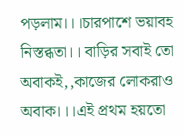পড়লাম।।।চারপাশে ভয়াবহ নিস্তব্ধতা।। বাড়ির সবাই তো অবাকই,,কাজের লোকরাও অবাক।।।এই প্রথম হয়তো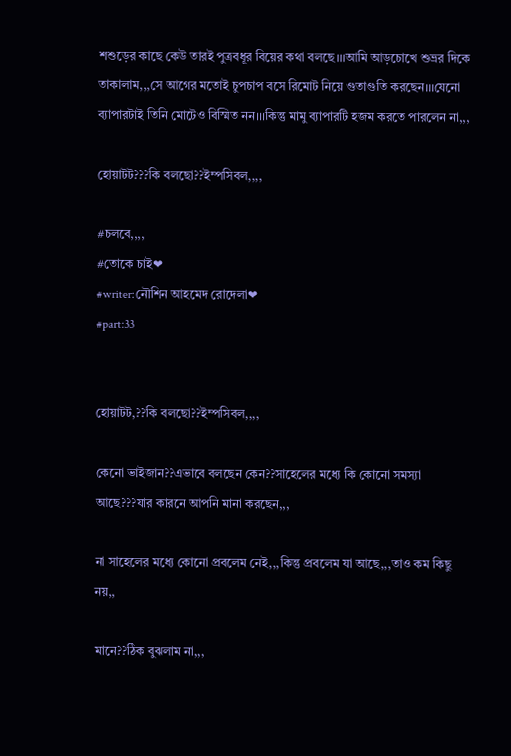শশুড়ের কাছে কেউ তারই পুত্রবধূর বিয়ের কথা বলছে।।।আমি আড়চোখে শুভ্রর দিকে তাকালাম,,,সে আগের মতোই চুপচাপ বসে রিমোট নিয়ে গুতাগুতি করছেন।।।যেনো ব্যাপারটাই তিনি মোটেও বিস্মিত নন।।।কিন্তু মামু ব্যাপারটি হজম করতে পারলেন না,,,

হোয়াটট???কি বলছো??ইম্পসিবল,,,,

#চলবে,,,,
#তোকে চাই❤
#writer:নৌশিন আহমেদ রোদেলা❤
#part:33


হোয়াটট,??কি বলছো??ইম্পসিবল,,,,

কেনো ভাইজান??এভাবে বলছেন কেন??সাহেলের মধ্যে কি কোনো সমস্যা আছে???যার কারনে আপনি মানা করছেন,,,

না সাহেলের মধ্যে কোনো প্রবলেম নেই,,,কিন্তু প্রবলেম যা আছে,,,তাও কম কিছু নয়,,

মানে??ঠিক বুঝলাম না,,,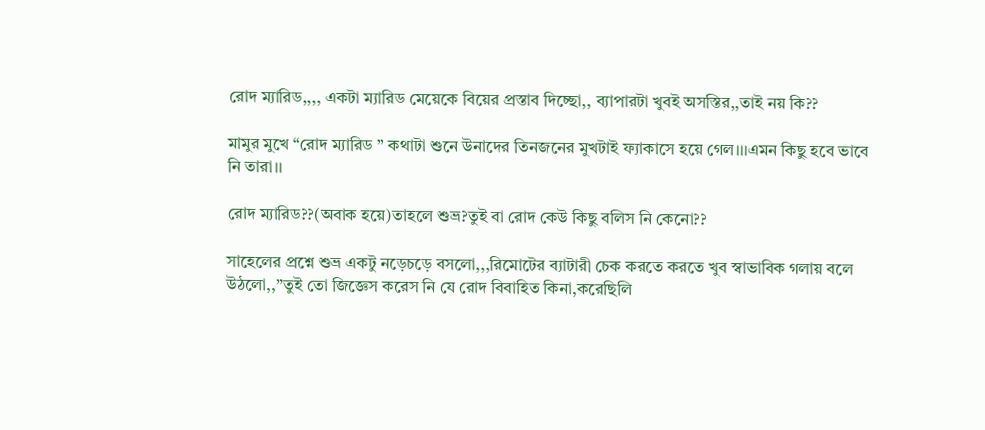রোদ ম্যারিড,,,, একটা ম্যারিড মেয়েকে বিয়ের প্রস্তাব দিচ্ছো,, ব্যাপারটা খুবই অসস্তির,,তাই নয় কি??

মামুর মুখে “রোদ ম্যারিড ” কথাটা শুনে উনাদের তিনজনের মুখটাই ফ্যাকাসে হয়ে গেল।।।এমন কিছু হবে ভাবে নি তারা।।

রোদ ম্যারিড??(অবাক হয়ে)তাহলে শুভ্র?তুই বা রোদ কেউ কিছু বলিস নি কেনো??

সাহেলের প্রশ্নে শুভ্র একটু নড়েচড়ে বসলো,,,রিমোটের ব্যাটারী চেক করতে করতে খুব স্বাভাবিক গলায় বলে উঠলো,,”তুই তো জিজ্ঞেস করেস নি যে রোদ বিবাহিত কিনা,করেছিলি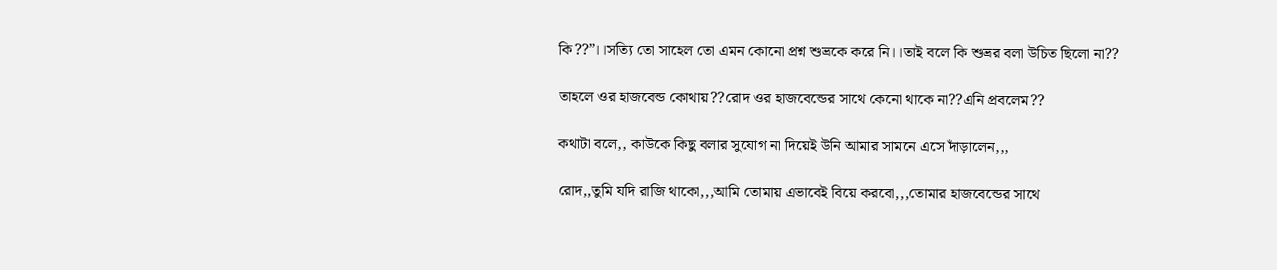কি??”।।সত্যি তো সাহেল তো এমন কোনো প্রশ্ন শুভ্রকে করে নি।।তাই বলে কি শুভ্রর বলা উচিত ছিলো না??

তাহলে ওর হাজবেন্ড কোথায়??রোদ ওর হাজবেন্ডের সাথে কেনো থাকে না??এনি প্রবলেম??

কথাটা বলে,, কাউকে কিছু বলার সুযোগ না দিয়েই উনি আমার সামনে এসে দাঁড়ালেন,,,

রোদ,,তুমি যদি রাজি থাকো,,,আমি তোমায় এভাবেই বিয়ে করবো,,,তোমার হাজবেন্ডের সাথে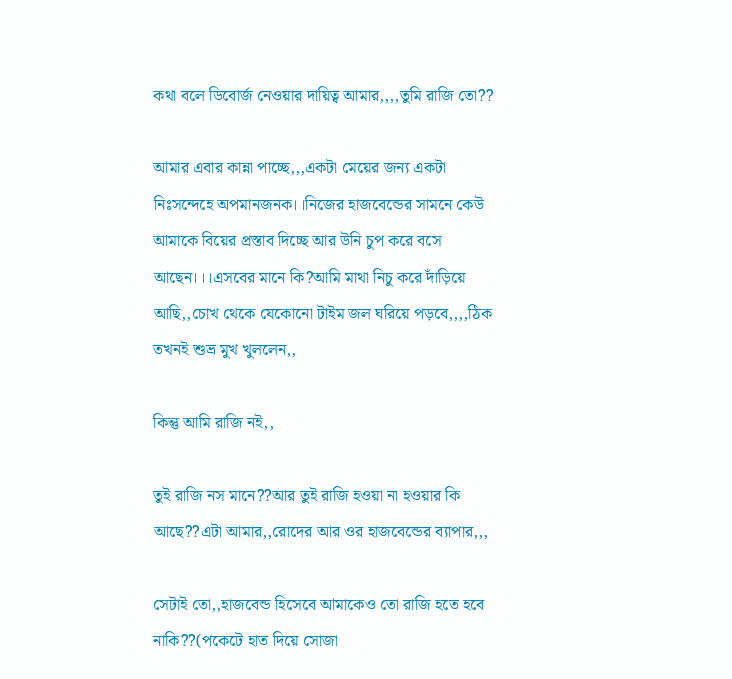কথা বলে ডিবোর্জ নেওয়ার দায়িত্ব আমার,,,,তুমি রাজি তো??

আমার এবার কান্না পাচ্ছে,,,একটা মেয়ের জন্য একটা নিঃসন্দেহে অপমানজনক।।নিজের হাজবেন্ডের সামনে কেউ আমাকে বিয়ের প্রস্তাব দিচ্ছে আর উনি চুপ করে বসে আছেন।।।এসবের মানে কি?আমি মাথা নিচু করে দাঁড়িয়ে আছি,,চোখ থেকে যেকোনো টাইম জল ঘরিয়ে পড়বে,,,,ঠিক তখনই শুভ্র মুখ খুললেন,,

কিন্তু আমি রাজি নই,,

তুই রাজি নস মানে??আর তুই রাজি হওয়া না হওয়ার কি আছে??এটা আমার,,রোদের আর ওর হাজবেন্ডের ব্যাপার,,,

সেটাই তো,,হাজবেন্ড হিসেবে আমাকেও তো রাজি হতে হবে নাকি??(পকেটে হাত দিয়ে সোজা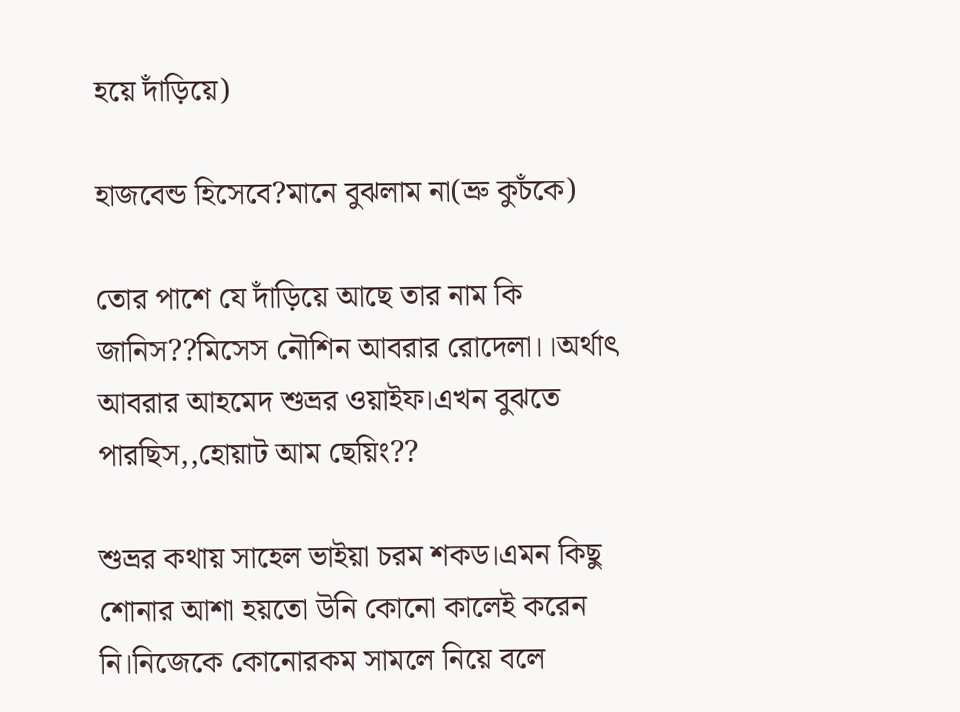হয়ে দাঁড়িয়ে)

হাজবেন্ড হিসেবে?মানে বুঝলাম না(ভ্রু কুচঁকে)

তোর পাশে যে দাঁড়িয়ে আছে তার নাম কি জানিস??মিসেস নৌশিন আবরার রোদেলা।।অর্থাৎ আবরার আহমেদ শুভ্রর ওয়াইফ।এখন বুঝতে পারছিস,,হোয়াট আম ছেয়িং??

শুভ্রর কথায় সাহেল ভাইয়া চরম শকড।এমন কিছু শোনার আশা হয়তো উনি কোনো কালেই করেন নি।নিজেকে কোনোরকম সামলে নিয়ে বলে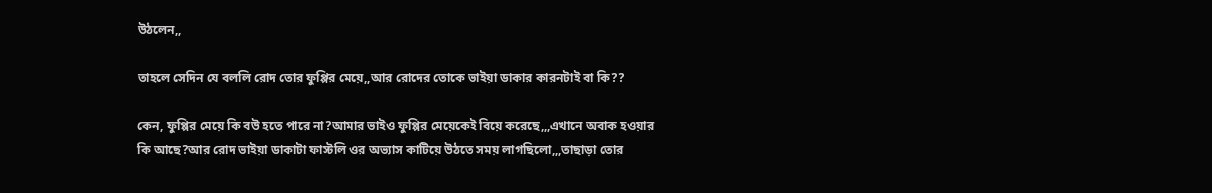উঠলেন,,

তাহলে সেদিন যে বললি রোদ তোর ফুপ্পির মেয়ে,,আর রোদের তোকে ভাইয়া ডাকার কারনটাই বা কি??

কেন, ফুপ্পির মেয়ে কি বউ হতে পারে না?আমার ভাইও ফুপ্পির মেয়েকেই বিয়ে করেছে,,,এখানে অবাক হওয়ার কি আছে?আর রোদ ভাইয়া ডাকাটা ফাস্টলি ওর অভ্যাস কাটিয়ে উঠতে সময় লাগছিলো,,,তাছাড়া তোর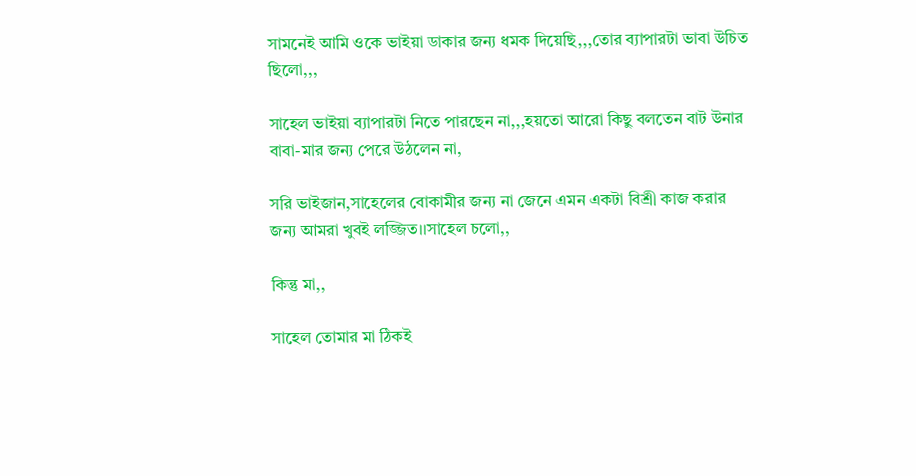সামনেই আমি ওকে ভাইয়া ডাকার জন্য ধমক দিয়েছি,,,তোর ব্যাপারটা ভাবা উচিত ছিলো,,,

সাহেল ভাইয়া ব্যাপারটা নিতে পারছেন না,,,হয়তো আরো কিছু বলতেন বাট উনার বাবা-মার জন্য পেরে উঠলেন না,

সরি ভাইজান,সাহেলের বোকামীর জন্য না জেনে এমন একটা বিশ্রী কাজ করার জন্য আমরা খুবই লজ্জিত।।সাহেল চলো,,

কিন্তু মা,,

সাহেল তোমার মা ঠিকই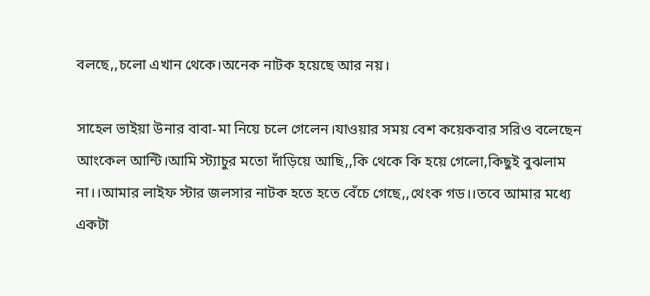বলছে,,চলো এখান থেকে।অনেক নাটক হয়েছে আর নয়।

সাহেল ভাইয়া উনার বাবা-মা নিয়ে চলে গেলেন।যাওয়ার সময় বেশ কয়েকবার সরিও বলেছেন আংকেল আন্টি।আমি স্ট্যাচুর মতো দাঁড়িয়ে আছি,,কি থেকে কি হয়ে গেলো,কিছুই বুঝলাম না।।আমার লাইফ স্টার জলসার নাটক হতে হতে বেঁচে গেছে,,থেংক গড।।তবে আমার মধ্যে একটা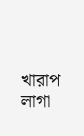খারাপ লাগা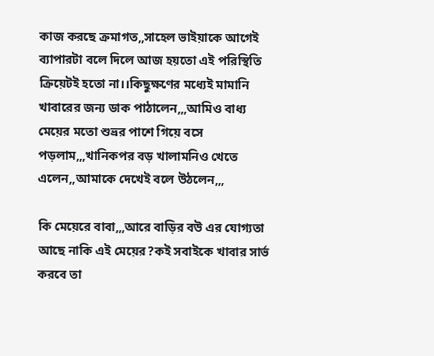কাজ করছে ক্রমাগত,,সাহেল ভাইয়াকে আগেই ব্যাপারটা বলে দিলে আজ হয়তো এই পরিস্থিতি ক্রিয়েটই হতো না।।কিছুক্ষণের মধ্যেই মামানি খাবারের জন্য ডাক পাঠালেন,,,আমিও বাধ্য মেয়ের মতো শুভ্রর পাশে গিয়ে বসে পড়লাম,,,খানিকপর বড় খালামনিও খেতে এলেন,,আমাকে দেখেই বলে উঠলেন,,,

কি মেয়েরে বাবা,,,আরে বাড়ির বউ এর যোগ্যতা আছে নাকি এই মেয়ের?কই সবাইকে খাবার সার্ভ করবে তা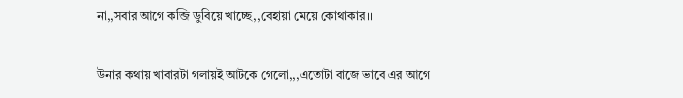না,,সবার আগে কব্জি ডুবিয়ে খাচ্ছে,,বেহায়া মেয়ে কোথাকার।।

উনার কথায় খাবারটা গলায়ই আটকে গেলো,,,এতোটা বাজে ভাবে এর আগে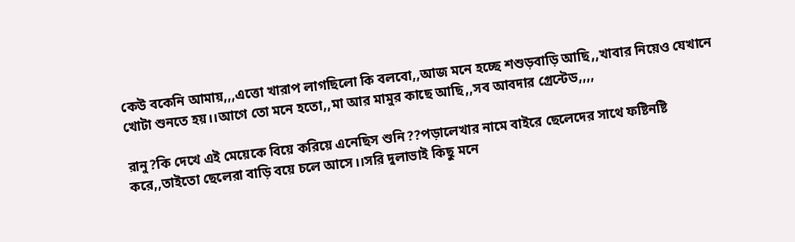কেউ বকেনি আমায়,,,এত্তো খারাপ লাগছিলো কি বলবো,,আজ মনে হচ্ছে শশুড়বাড়ি আছি,,খাবার নিয়েও যেখানে খোটা শুনতে হয়।।আগে তো মনে হতো,,মা আর মামুর কাছে আছি,,সব আবদার গ্রেন্টেড,,,,

রানু?কি দেখে এই মেয়েকে বিয়ে করিয়ে এনেছিস শুনি??পড়ালেখার নামে বাইরে ছেলেদের সাথে ফষ্টিনষ্টি করে,,তাইতো ছেলেরা বাড়ি বয়ে চলে আসে।।সরি দুলাভাই কিছু মনে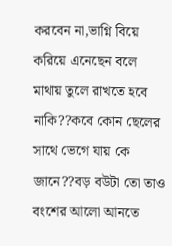করবেন না,ভাগ্নি বিয়ে করিয়ে এনেছেন বলে মাথায় তুলে রাখতে হবে নাকি??কবে কোন ছেলের সাথে ভেগে যায় কে জানে??বড় বউটা তো তাও বংশের আলো আনতে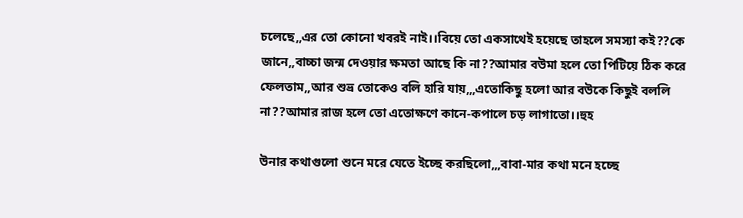চলেছে,,এর তো কোনো খবরই নাই।।বিয়ে তো একসাথেই হয়েছে তাহলে সমস্যা কই??কে জানে,,বাচ্চা জন্ম দেওয়ার ক্ষমতা আছে কি না??আমার বউমা হলে তো পিটিয়ে ঠিক করে ফেলতাম,,আর শুভ্র তোকেও বলি হারি যায়,,,এতোকিছু হলো আর বউকে কিছুই বললি না??আমার রাজ হলে তো এতোক্ষণে কানে-কপালে চড় লাগাতো।।হুহ

উনার কথাগুলো শুনে মরে যেতে ইচ্ছে করছিলো,,,বাবা-মার কথা মনে হচ্ছে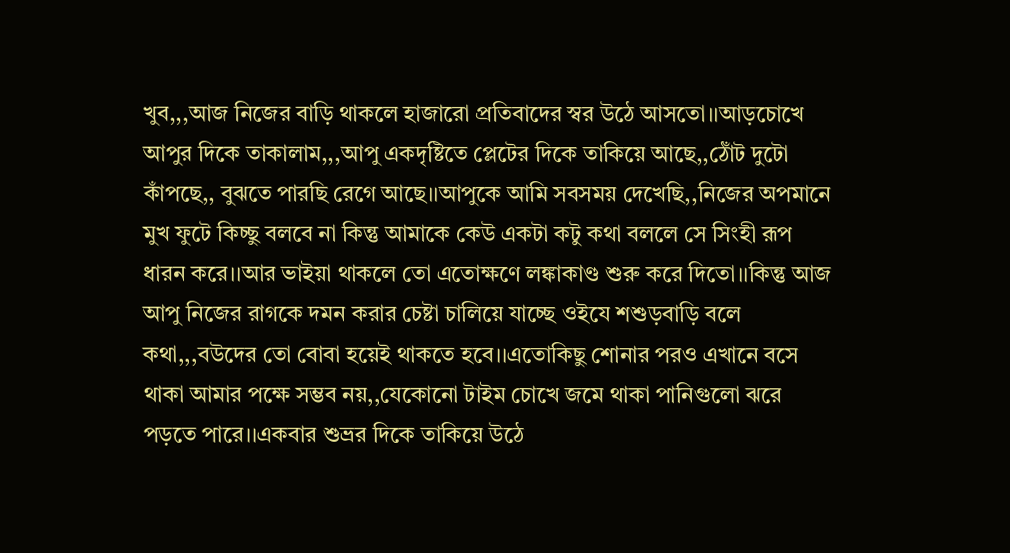খুব,,,আজ নিজের বাড়ি থাকলে হাজারো প্রতিবাদের স্বর উঠে আসতো।।আড়চোখে আপুর দিকে তাকালাম,,,আপু একদৃষ্টিতে প্লেটের দিকে তাকিয়ে আছে,,ঠোঁট দুটো কাঁপছে,, বুঝতে পারছি রেগে আছে।।আপুকে আমি সবসময় দেখেছি,,নিজের অপমানে মুখ ফুটে কিচ্ছু বলবে না কিন্তু আমাকে কেউ একটা কটু কথা বললে সে সিংহী রূপ ধারন করে।।আর ভাইয়া থাকলে তো এতোক্ষণে লঙ্কাকাণ্ড শুরু করে দিতো।।কিন্তু আজ আপু নিজের রাগকে দমন করার চেষ্টা চালিয়ে যাচ্ছে ওইযে শশুড়বাড়ি বলে কথা,,,বউদের তো বোবা হয়েই থাকতে হবে।।এতোকিছু শোনার পরও এখানে বসে থাকা আমার পক্ষে সম্ভব নয়,,যেকোনো টাইম চোখে জমে থাকা পানিগুলো ঝরে পড়তে পারে।।একবার শুভ্রর দিকে তাকিয়ে উঠে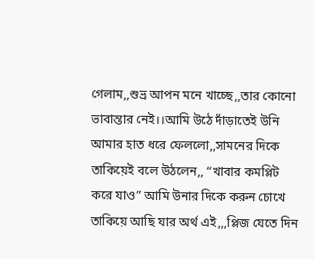গেলাম,,শুভ্র আপন মনে খাচ্ছে,,তার কোনো ভাবান্তার নেই।।আমি উঠে দাঁড়াতেই উনি আমার হাত ধরে ফেললো,,সামনের দিকে তাকিয়েই বলে উঠলেন,, “খাবার কমপ্লিট করে যাও” আমি উনার দিকে করুন চোখে তাকিয়ে আছি যার অর্থ এই,,,প্লিজ যেতে দিন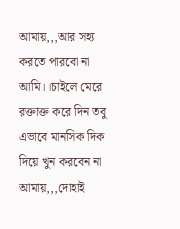আমায়,,,আর সহ্য করতে পারবো না আমি।।চাইলে মেরে রক্তাক্ত করে দিন তবু এভাবে মানসিক দিক দিয়ে খুন করবেন না আমায়,,,দোহাই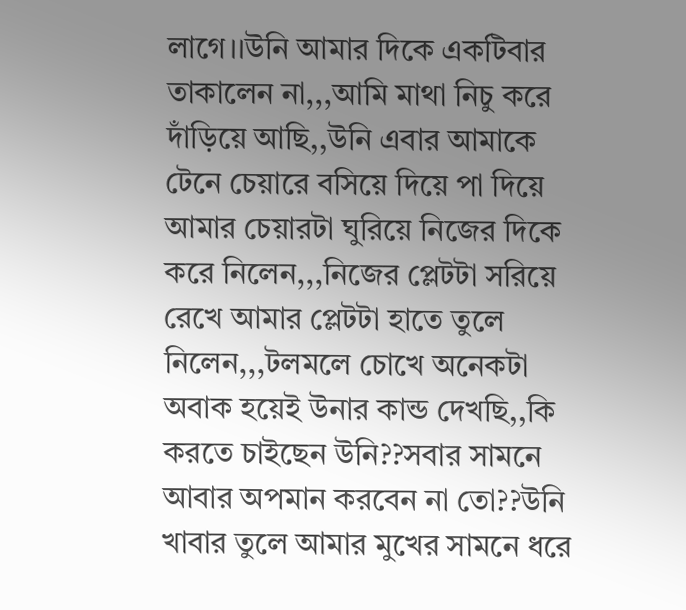লাগে।।উনি আমার দিকে একটিবার তাকালেন না,,,আমি মাথা নিচু করে দাঁড়িয়ে আছি,,উনি এবার আমাকে টেনে চেয়ারে বসিয়ে দিয়ে পা দিয়ে আমার চেয়ারটা ঘুরিয়ে নিজের দিকে করে নিলেন,,,নিজের প্লেটটা সরিয়ে রেখে আমার প্লেটটা হাতে তুলে নিলেন,,,টলমলে চোখে অনেকটা অবাক হয়েই উনার কান্ড দেখছি,,কি করতে চাইছেন উনি??সবার সামনে আবার অপমান করবেন না তো??উনি খাবার তুলে আমার মুখের সামনে ধরে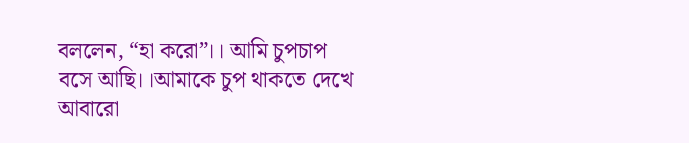বললেন, “হা করো”।। আমি চুপচাপ বসে আছি।।আমাকে চুপ থাকতে দেখে আবারো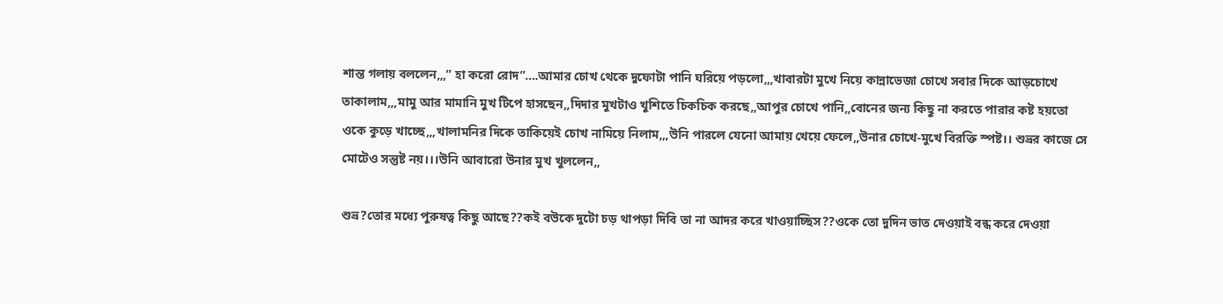শান্ত গলায় বললেন,,,” হা করো রোদ”….আমার চোখ থেকে দুফোটা পানি ঘরিয়ে পড়লো,,,খাবারটা মুখে নিয়ে কান্নাভেজা চোখে সবার দিকে আড়চোখে তাকালাম,,,মামু আর মামানি মুখ টিপে হাসছেন,,দিদার মুখটাও খুশিতে চিকচিক করছে,,আপুর চোখে পানি,,বোনের জন্য কিছু না করতে পারার কষ্ট হয়তো ওকে কুড়ে খাচ্ছে,,,খালামনির দিকে তাকিয়েই চোখ নামিয়ে নিলাম,,,উনি পারলে যেনো আমায় খেয়ে ফেলে,,উনার চোখে-মুখে বিরক্তি স্পষ্ট।। শুভ্রর কাজে সে মোটেও সন্তুষ্ট নয়।।।উনি আবারো উনার মুখ খুললেন,,

শুভ্র?তোর মধ্যে পুরুষত্ব কিছু আছে??কই বউকে দুটো চড় থাপড়া দিবি তা না আদর করে খাওয়াচ্ছিস??ওকে তো দুদিন ভাত দেওয়াই বন্ধ করে দেওয়া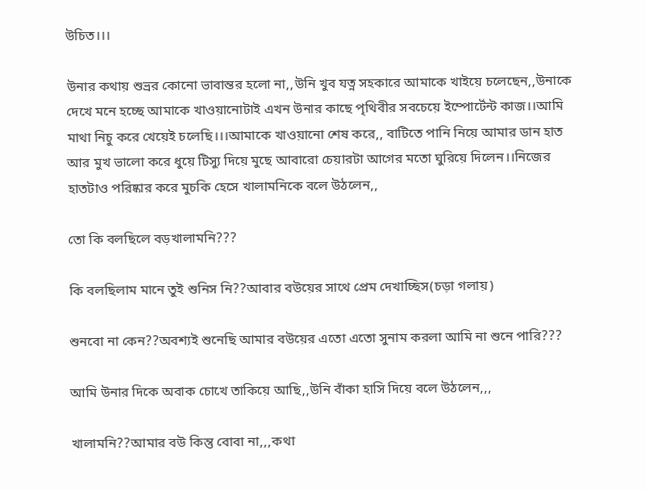উচিত।।।

উনার কথায় শুভ্রর কোনো ভাবান্তর হলো না,,উনি খুব যত্ন সহকারে আমাকে খাইয়ে চলেছেন,,উনাকে দেখে মনে হচ্ছে আমাকে খাওয়ানোটাই এখন উনার কাছে পৃথিবীর সবচেয়ে ইম্পোর্টেন্ট কাজ।।আমি মাথা নিচু করে খেয়েই চলেছি।।।আমাকে খাওয়ানো শেষ করে,, বাটিতে পানি নিয়ে আমার ডান হাত আর মুখ ভালো করে ধুয়ে টিস্যু দিয়ে মুছে আবারো চেয়ারটা আগের মতো ঘুরিয়ে দিলেন।।নিজের হাতটাও পরিষ্কার করে মুচকি হেসে খালামনিকে বলে উঠলেন,,

তো কি বলছিলে বড়খালামনি???

কি বলছিলাম মানে তুই শুনিস নি??আবার বউয়ের সাথে প্রেম দেখাচ্ছিস(চড়া গলায়)

শুনবো না কেন??অবশ্যই শুনেছি আমার বউয়ের এতো এতো সুনাম করলা আমি না শুনে পারি???

আমি উনার দিকে অবাক চোখে তাকিয়ে আছি,,উনি বাঁকা হাসি দিয়ে বলে উঠলেন,,,

খালামনি??আমার বউ কিন্তু বোবা না,,,কথা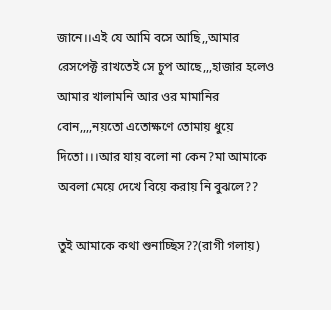জানে।।এই যে আমি বসে আছি,,আমার রেসপেক্ট রাখতেই সে চুপ আছে,,,হাজার হলেও আমার খালামনি আর ওর মামানির বোন,,,,নয়তো এতোক্ষণে তোমায় ধুয়ে দিতো।।।আর যায় বলো না কেন?মা আমাকে অবলা মেয়ে দেখে বিয়ে করায় নি বুঝলে??

তুই আমাকে কথা শুনাচ্ছিস??(রাগী গলায়)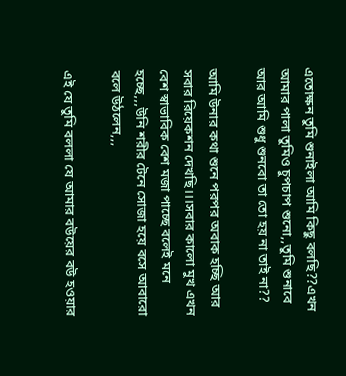এতোক্ষন তুমি শুনাইলা আমি কিছু বলছি??এখন আমার পালা তুমিও চুপচাপ শুনো,,তুমি শুনাবে আর আমি শুধু শুনবো তা তো হয় না তাই না??

আমি উনার কথা শুনে পরপর অবাক হচ্ছি আর সবার রিয়েকশন দেখছি।।।সবার কালো মুখ এখন বেশ স্বাভাবিক বেশ মজা পাচ্ছে বলেই মনে হচ্ছে,,,উনি শরীর টেনে সোজা হয়ে বসে আবারো বলে উঠলেন,,,

এই যে তুমি বললা যে আমার বউয়ের বউ হওয়ার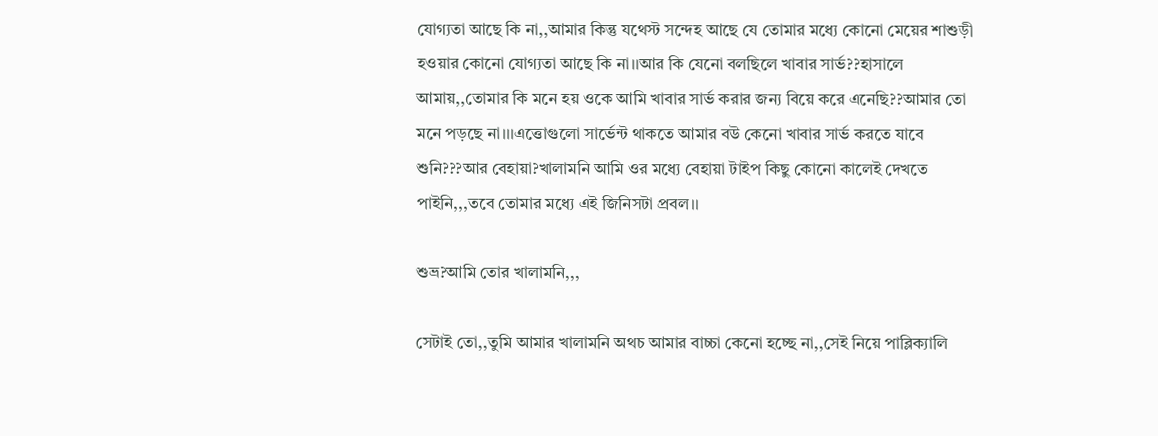যোগ্যতা আছে কি না,,আমার কিন্তু যথেস্ট সন্দেহ আছে যে তোমার মধ্যে কোনো মেয়ের শাশুড়ী হওয়ার কোনো যোগ্যতা আছে কি না।।আর কি যেনো বলছিলে খাবার সার্ভ??হাসালে আমায়,,তোমার কি মনে হয় ওকে আমি খাবার সার্ভ করার জন্য বিয়ে করে এনেছি??আমার তো মনে পড়ছে না।।।এত্তোগুলো সার্ভেন্ট থাকতে আমার বউ কেনো খাবার সার্ভ করতে যাবে শুনি???আর বেহায়া?খালামনি আমি ওর মধ্যে বেহায়া টাইপ কিছু কোনো কালেই দেখতে পাইনি,,,তবে তোমার মধ্যে এই জিনিসটা প্রবল।।

শুভ্র?আমি তোর খালামনি,,,

সেটাই তো,,তুমি আমার খালামনি অথচ আমার বাচ্চা কেনো হচ্ছে না,,সেই নিয়ে পাব্লিক্যালি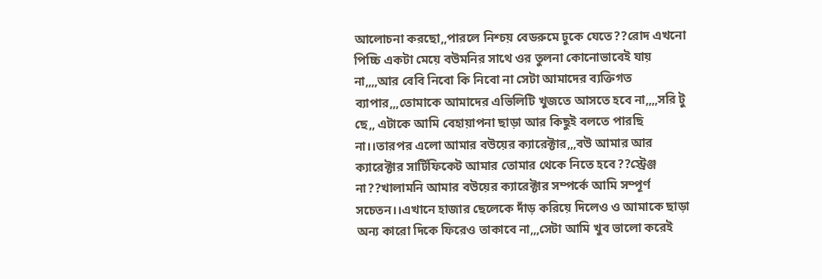আলোচনা করছো,,পারলে নিশ্চয় বেডরুমে ঢুকে যেতে??রোদ এখনো পিচ্চি একটা মেয়ে বউমনির সাথে ওর তুলনা কোনোভাবেই যায় না,,,,আর বেবি নিবো কি নিবো না সেটা আমাদের ব্যক্তিগত ব্যাপার,,,তোমাকে আমাদের এভিলিটি খুজতে আসতে হবে না,,,,সরি টু ছে,, এটাকে আমি বেহায়াপনা ছাড়া আর কিছুই বলতে পারছি না।।তারপর এলো আমার বউয়ের ক্যারেক্টার,,,বউ আমার আর ক্যারেক্টার সার্টিফিকেট আমার তোমার থেকে নিতে হবে??স্ট্রেঞ্জ না??খালামনি আমার বউয়ের ক্যারেক্টার সম্পর্কে আমি সম্পূর্ণ সচেতন।।এখানে হাজার ছেলেকে দাঁড় করিয়ে দিলেও ও আমাকে ছাড়া অন্য কারো দিকে ফিরেও তাকাবে না,,,সেটা আমি খুব ভালো করেই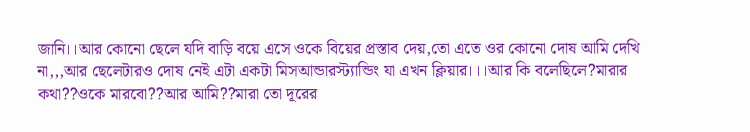জানি।।আর কোনো ছেলে যদি বাড়ি বয়ে এসে ওকে বিয়ের প্রস্তাব দেয়,তো এতে ওর কোনো দোষ আমি দেখি না,,,আর ছেলেটারও দোষ নেই এটা একটা মিসআন্ডারস্ট্যান্ডিং যা এখন ক্লিয়ার।।।আর কি বলেছিলে?মারার কথা??ওকে মারবো??আর আমি??মারা তো দূরের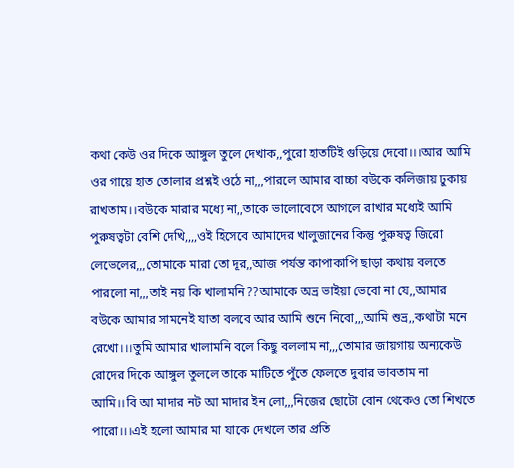কথা কেউ ওর দিকে আঙ্গুল তুলে দেখাক,,পুরো হাতটিই গুড়িয়ে দেবো।।।আর আমি ওর গায়ে হাত তোলার প্রশ্নই ওঠে না,,,পারলে আমার বাচ্চা বউকে কলিজায় ঢুকায় রাখতাম।।বউকে মারার মধ্যে না,,তাকে ভালোবেসে আগলে রাখার মধ্যেই আমি পুরুষত্বটা বেশি দেখি,,,,ওই হিসেবে আমাদের খালুজানের কিন্তু পুরুষত্ব জিরো লেভেলের,,,তোমাকে মারা তো দূর,,আজ পর্যন্ত কাপাকাপি ছাড়া কথায় বলতে পারলো না,,,তাই নয় কি খালামনি??আমাকে অভ্র ভাইয়া ভেবো না যে,,আমার বউকে আমার সামনেই যাতা বলবে আর আমি শুনে নিবো,,,আমি শুভ্র,,কথাটা মনে রেখো।।।তুমি আমার খালামনি বলে কিছু বললাম না,,,তোমার জায়গায় অন্যকেউ রোদের দিকে আঙ্গুল তুললে তাকে মাটিতে পুঁতে ফেলতে দুবার ভাবতাম না আমি।।বি আ মাদার নট আ মাদার ইন লো,,,নিজের ছোটো বোন থেকেও তো শিখতে পারো।।।এই হলো আমার মা যাকে দেখলে তার প্রতি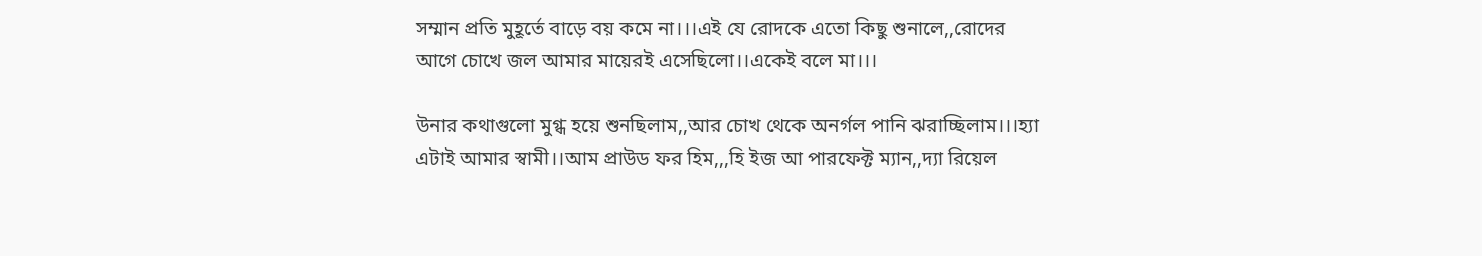সম্মান প্রতি মুহূর্তে বাড়ে বয় কমে না।।।এই যে রোদকে এতো কিছু শুনালে,,রোদের আগে চোখে জল আমার মায়েরই এসেছিলো।।একেই বলে মা।।।

উনার কথাগুলো মুগ্ধ হয়ে শুনছিলাম,,আর চোখ থেকে অনর্গল পানি ঝরাচ্ছিলাম।।।হ্যা এটাই আমার স্বামী।।আম প্রাউড ফর হিম,,,হি ইজ আ পারফেক্ট ম্যান,,দ্যা রিয়েল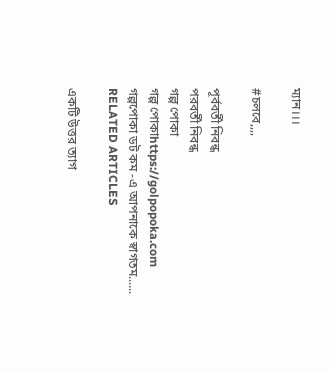ম্যান।।।

#চলবে,,,,

পূর্ববর্তী নিবন্ধ
পরবর্তী নিবন্ধ
গল্প পোকা
গল্প পোকাhttps://golpopoka.com
গল্পপোকা ডট কম -এ আপনাকে স্বাগতম......
RELATED ARTICLES

একটি উত্তর ত্যাগ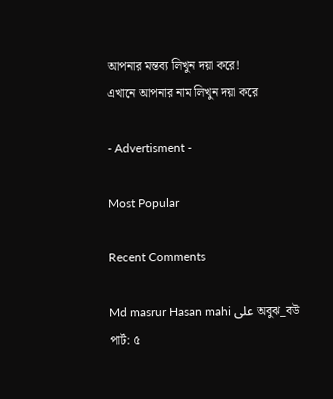আপনার মন্তব্য লিখুন দয়া করে!
এখানে আপনার নাম লিখুন দয়া করে

- Advertisment -

Most Popular

Recent Comments

Md masrur Hasan mahi على অবুঝ_বউ পার্ট: ৫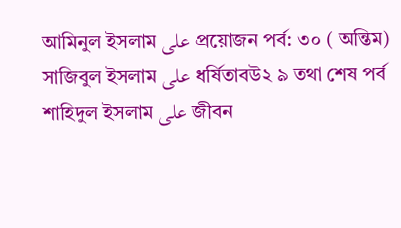আমিনুল ইসলাম على প্রয়োজন পর্ব: ৩০ ( অন্তিম)
সাজিবুল ইসলাম على ধর্ষিতাবউ২ ৯ তথা শেষ পর্ব
শাহিদুল ইসলাম على জীবন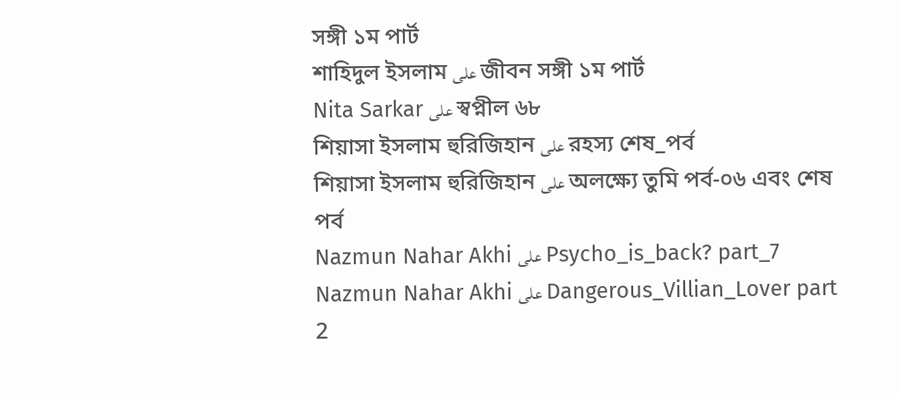সঙ্গী ১ম পার্ট
শাহিদুল ইসলাম على জীবন সঙ্গী ১ম পার্ট
Nita Sarkar على স্বপ্নীল ৬৮
শিয়াসা ইসলাম হুরিজিহান على রহস্য শেষ_পর্ব
শিয়াসা ইসলাম হুরিজিহান على অলক্ষ্যে তুমি পর্ব-০৬ এবং শেষ পর্ব
Nazmun Nahar Akhi على Psycho_is_back? part_7
Nazmun Nahar Akhi على Dangerous_Villian_Lover part 2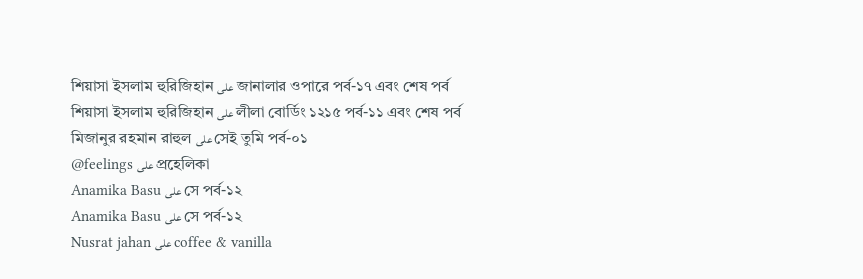শিয়াসা ইসলাম হুরিজিহান على জানালার ওপারে পর্ব-১৭ এবং শেষ পর্ব
শিয়াসা ইসলাম হুরিজিহান على লীলা বোর্ডিং ১২১৫ পর্ব-১১ এবং শেষ পর্ব
মিজানুর রহমান রাহুল على সেই তুমি পর্ব-০১
@feelings على প্রহেলিকা
Anamika Basu على সে পর্ব-১২
Anamika Basu على সে পর্ব-১২
Nusrat jahan على coffee & vanilla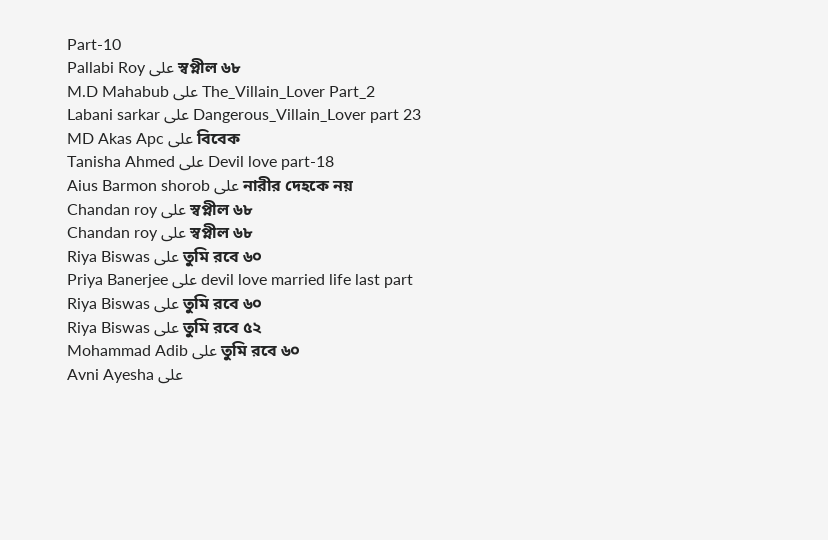Part-10
Pallabi Roy على স্বপ্নীল ৬৮
M.D Mahabub على The_Villain_Lover Part_2
Labani sarkar على Dangerous_Villain_Lover part 23
MD Akas Apc على বিবেক
Tanisha Ahmed على Devil love part-18
Aius Barmon shorob على নারীর দেহকে নয়
Chandan roy على স্বপ্নীল ৬৮
Chandan roy على স্বপ্নীল ৬৮
Riya Biswas على তুমি রবে ৬০
Priya Banerjee على devil love married life last part
Riya Biswas على তুমি রবে ৬০
Riya Biswas على তুমি রবে ৫২
Mohammad Adib على তুমি রবে ৬০
Avni Ayesha على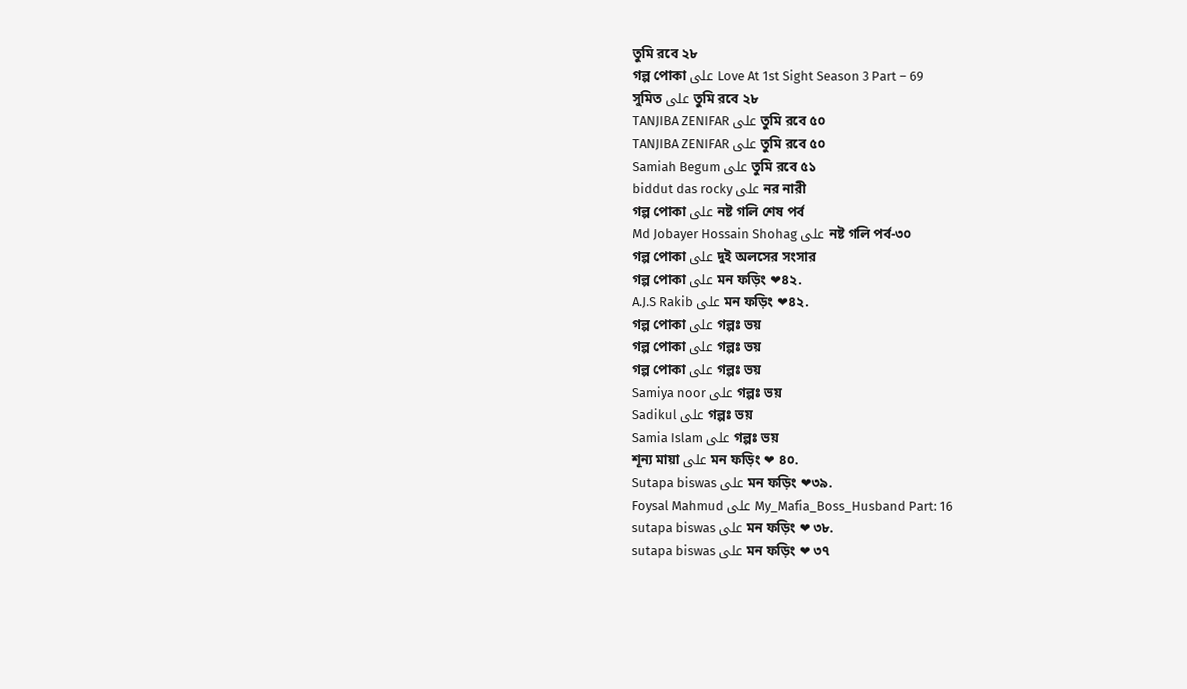তুমি রবে ২৮
গল্প পোকা على Love At 1st Sight Season 3 Part – 69
সুমিত على তুমি রবে ২৮
TANJIBA ZENIFAR على তুমি রবে ৫০
TANJIBA ZENIFAR على তুমি রবে ৫০
Samiah Begum على তুমি রবে ৫১
biddut das rocky على নর নারী
গল্প পোকা على নষ্ট গলি শেষ পর্ব
Md Jobayer Hossain Shohag على নষ্ট গলি পর্ব-৩০
গল্প পোকা على দুই অলসের সংসার
গল্প পোকা على মন ফড়িং ❤৪২.
A.J.S Rakib على মন ফড়িং ❤৪২.
গল্প পোকা على গল্পঃ ভয়
গল্প পোকা على গল্পঃ ভয়
গল্প পোকা على গল্পঃ ভয়
Samiya noor على গল্পঃ ভয়
Sadikul على গল্পঃ ভয়
Samia Islam على গল্পঃ ভয়
শূন্য মায়া على মন ফড়িং ❤ ৪০.
Sutapa biswas على মন ফড়িং ❤৩৯.
Foysal Mahmud على My_Mafia_Boss_Husband Part: 16
sutapa biswas على মন ফড়িং ❤ ৩৮.
sutapa biswas على মন ফড়িং ❤ ৩৭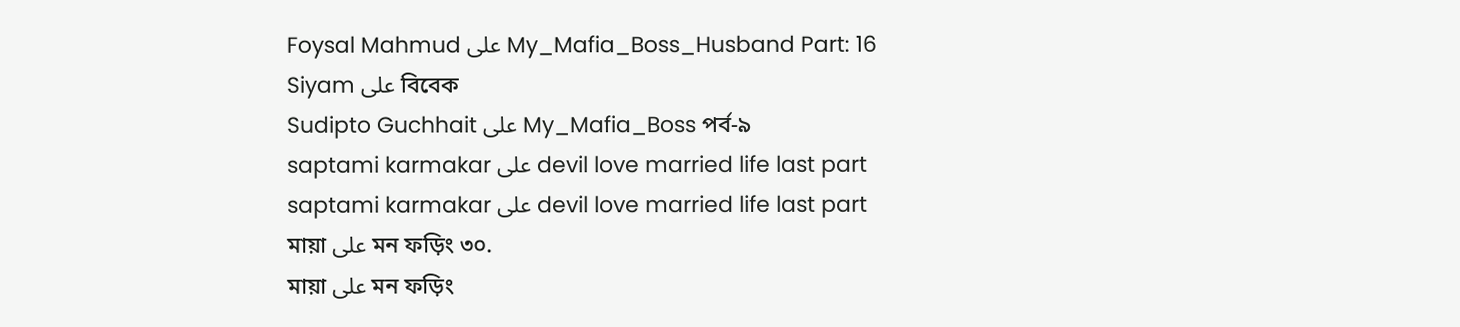Foysal Mahmud على My_Mafia_Boss_Husband Part: 16
Siyam على বিবেক
Sudipto Guchhait على My_Mafia_Boss পর্ব-৯
saptami karmakar على devil love married life last part
saptami karmakar على devil love married life last part
মায়া على মন ফড়িং ৩০.
মায়া على মন ফড়িং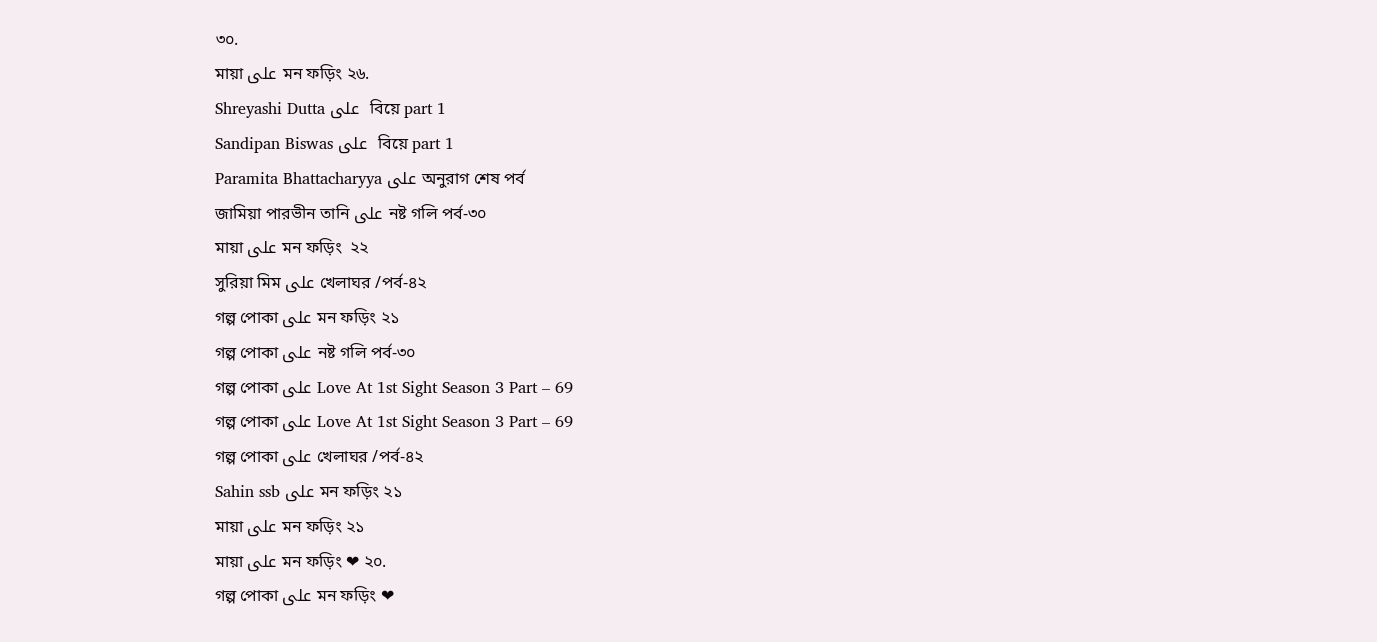৩০.
মায়া على মন ফড়িং ২৬.
Shreyashi Dutta على  বিয়ে part 1
Sandipan Biswas على  বিয়ে part 1
Paramita Bhattacharyya على অনুরাগ শেষ পর্ব
জামিয়া পারভীন তানি على নষ্ট গলি পর্ব-৩০
মায়া على মন ফড়িং  ২২
সুরিয়া মিম على খেলাঘর /পর্ব-৪২
গল্প পোকা على মন ফড়িং ২১
গল্প পোকা على নষ্ট গলি পর্ব-৩০
গল্প পোকা على Love At 1st Sight Season 3 Part – 69
গল্প পোকা على Love At 1st Sight Season 3 Part – 69
গল্প পোকা على খেলাঘর /পর্ব-৪২
Sahin ssb على মন ফড়িং ২১
মায়া على মন ফড়িং ২১
মায়া على মন ফড়িং ❤ ২০.
গল্প পোকা على মন ফড়িং ❤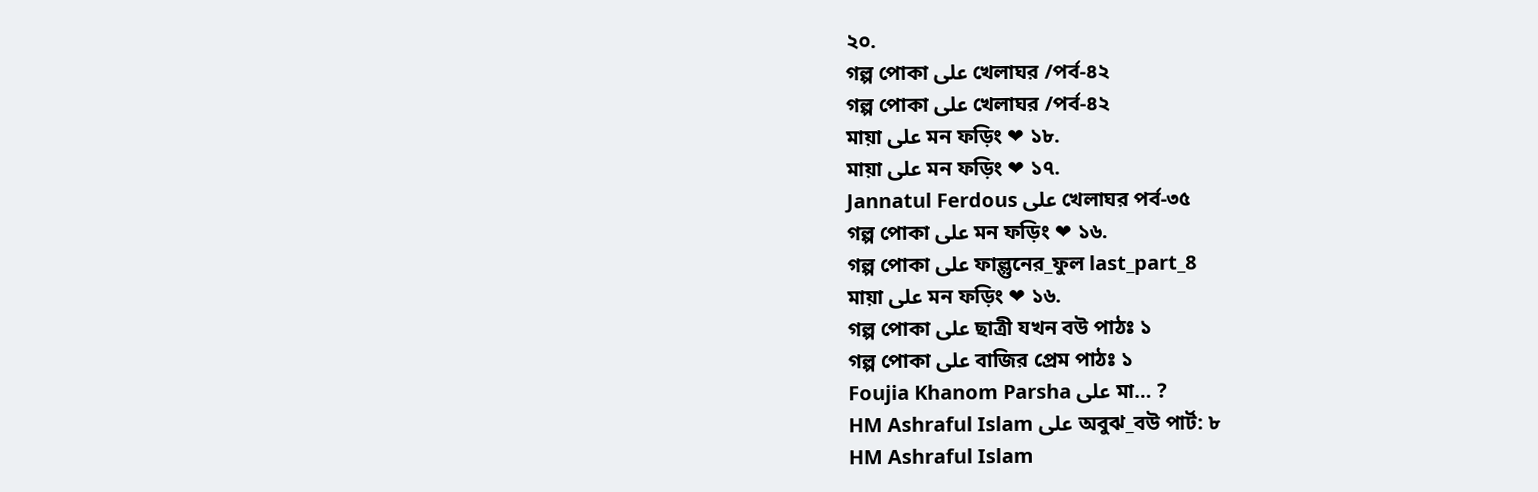২০.
গল্প পোকা على খেলাঘর /পর্ব-৪২
গল্প পোকা على খেলাঘর /পর্ব-৪২
মায়া على মন ফড়িং ❤ ১৮.
মায়া على মন ফড়িং ❤ ১৭.
Jannatul Ferdous على খেলাঘর পর্ব-৩৫
গল্প পোকা على মন ফড়িং ❤ ১৬.
গল্প পোকা على ফাল্গুনের_ফুল last_part_8
মায়া على মন ফড়িং ❤ ১৬.
গল্প পোকা على ছাত্রী যখন বউ পাঠঃ ১
গল্প পোকা على বাজির প্রেম পাঠঃ ১
Foujia Khanom Parsha على মা… ?
HM Ashraful Islam على অবুঝ_বউ পার্ট: ৮
HM Ashraful Islam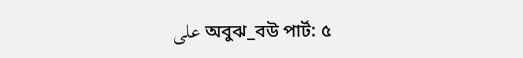على অবুঝ_বউ পার্ট: ৫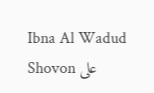Ibna Al Wadud Shovon على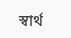স্বার্থ